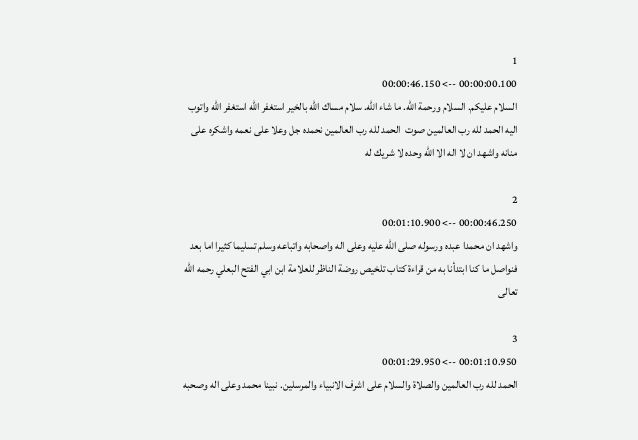1
00:00:00.100 --> 00:00:46.150
السلام عليكم. السلام ورحمة الله. ما شاء الله. سلام مساك الله بالخير استغفر الله استغفر الله واتوب اليه الحمد لله رب العالمين صوت  الحمد لله رب العالمين نحمده جل وعلا على نعمه واشكره على منانه واشهد ان لا اله الا الله وحده لا شريك له

2
00:00:46.250 --> 00:01:10.900
واشهد ان محمدا عبده ورسوله صلى الله عليه وعلى اله واصحابه واتباعه وسلم تسليما كثيرا اما بعد فنواصل ما كنا ابتدأنا به من قراءة كتاب تلخيص روضة الناظر للعلامة ابن ابي الفتح البعلي رحمه الله تعالى

3
00:01:10.950 --> 00:01:29.950
الحمد لله رب العالمين والصلاة والسلام على اشرف الانبياء والمرسلين. نبينا محمد وعلى اله وصحبه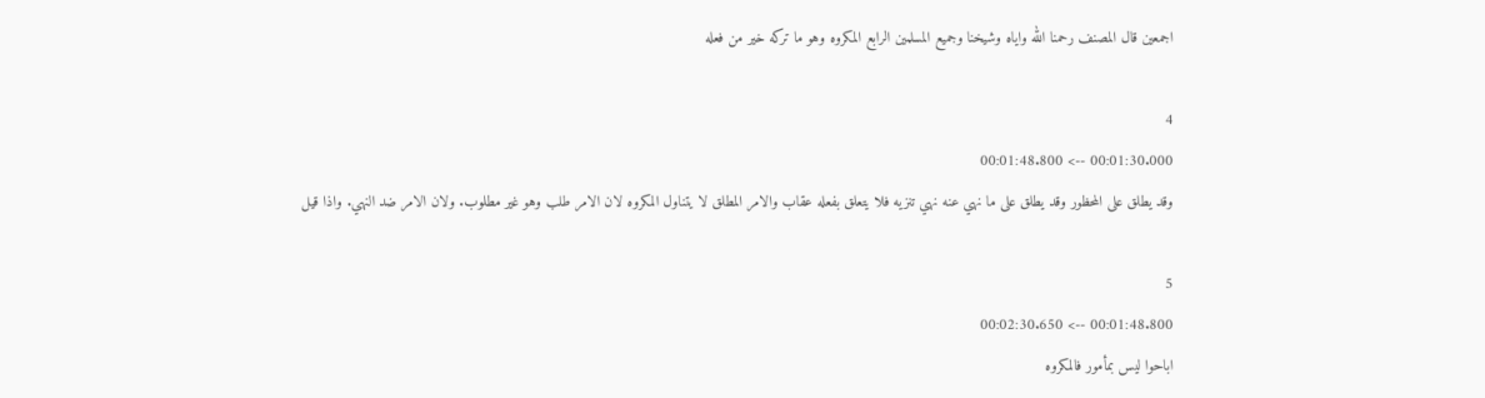اجمعين قال المصنف رحمنا الله واياه وشيخنا وجميع المسلمين الرابع المكروه وهو ما تركه خير من فعله

4
00:01:30.000 --> 00:01:48.800
وقد يطلق على المحظور وقد يطلق على ما نهي عنه نهي تنزيه فلا يتعلق بفعله عقاب والامر المطلق لا يتناول المكروه لان الامر طلب وهو غير مطلوب. ولان الامر ضد النهي. واذا قيل

5
00:01:48.800 --> 00:02:30.650
اباحوا ليس بمأمور فالمكروه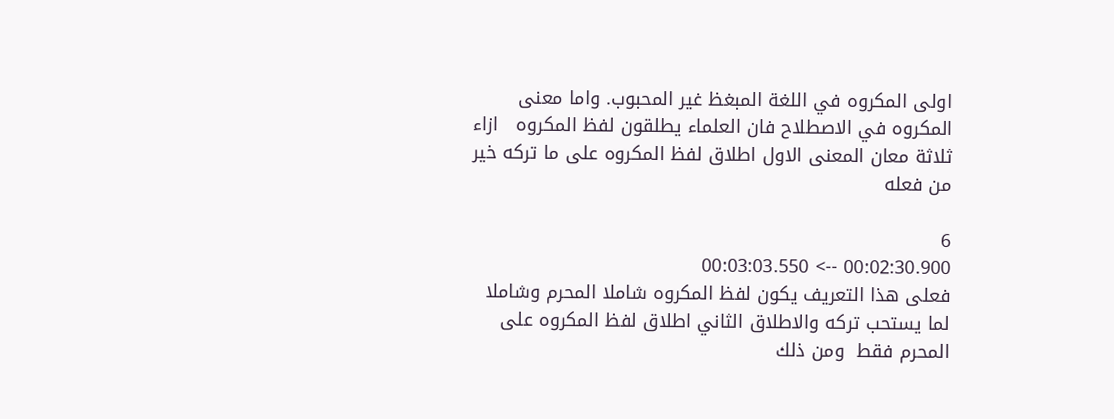اولى المكروه في اللغة المبغظ غير المحبوب. واما معنى المكروه في الاصطلاح فان العلماء يطلقون لفظ المكروه   ازاء ثلاثة معان المعنى الاول اطلاق لفظ المكروه على ما تركه خير من فعله

6
00:02:30.900 --> 00:03:03.550
فعلى هذا التعريف يكون لفظ المكروه شاملا المحرم وشاملا لما يستحب تركه والاطلاق الثاني اطلاق لفظ المكروه على المحرم فقط  ومن ذلك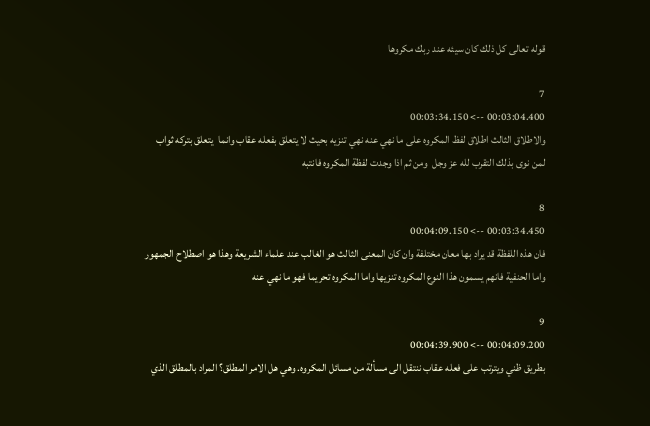قوله تعالى كل ذلك كان سيئه عند ربك مكروها

7
00:03:04.400 --> 00:03:34.150
والاطلاق الثالث اطلاق لفظ المكروه على ما نهي عنه نهي تنزيه بحيث لا يتعلق بفعله عقاب وانما  يتعلق بتركه ثواب لمن نوى بذلك التقرب لله عز وجل  ومن ثم اذا وجدت لفظة المكروه فانتبه

8
00:03:34.450 --> 00:04:09.150
فان هذه اللفظة قد يراد بها معان مختلفة وان كان المعنى الثالث هو الغالب عند علماء الشريعة وهذا هو اصطلاح الجمهور واما الحنفية فانهم يسمون هذا النوع المكروه تنزيها واما المكروه تحريما فهو ما نهي عنه

9
00:04:09.200 --> 00:04:39.900
بطريق ظني ويترتب على فعله عقاب ننتقل الى مسألة من مسائل المكروه. وهي هل الامر المطلق؟ المراد بالمطلق الذي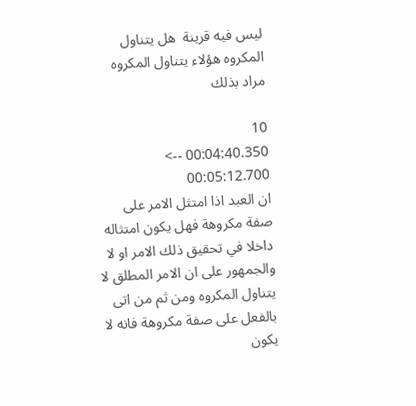ليس فيه قرينة  هل يتناول المكروه هؤلاء يتناول المكروه مراد بذلك

10
00:04:40.350 --> 00:05:12.700
ان العبد اذا امتثل الامر على صفة مكروهة فهل يكون امتثاله داخلا في تحقيق ذلك الامر او لا والجمهور على ان الامر المطلق لا يتناول المكروه ومن ثم من اتى بالفعل على صفة مكروهة فانه لا يكون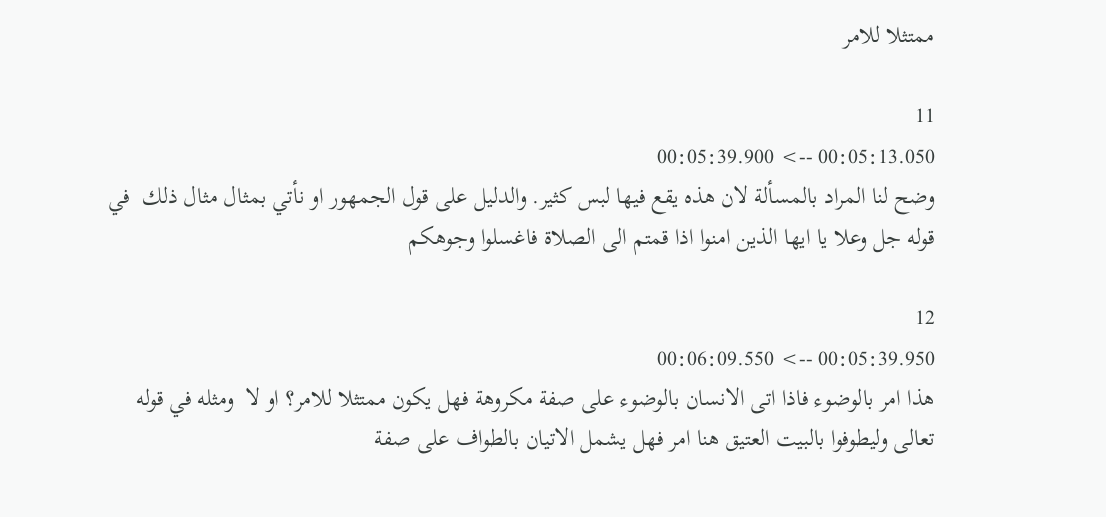ممتثلا للامر

11
00:05:13.050 --> 00:05:39.900
وضح لنا المراد بالمسألة لان هذه يقع فيها لبس كثير. والدليل على قول الجمهور او نأتي بمثال مثال ذلك  في قوله جل وعلا يا ايها الذين امنوا اذا قمتم الى الصلاة فاغسلوا وجوهكم

12
00:05:39.950 --> 00:06:09.550
هذا امر بالوضوء فاذا اتى الانسان بالوضوء على صفة مكروهة فهل يكون ممتثلا للامر؟ او لا  ومثله في قوله تعالى وليطوفوا بالبيت العتيق هنا امر فهل يشمل الاتيان بالطواف على صفة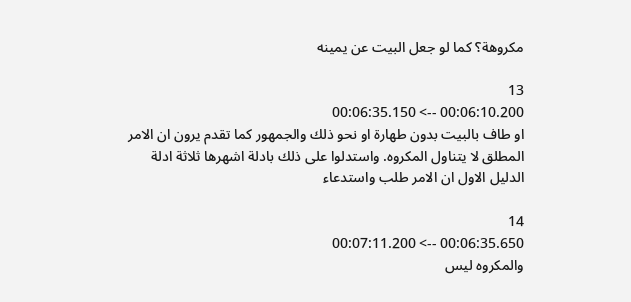مكروهة؟ كما لو جعل البيت عن يمينه

13
00:06:10.200 --> 00:06:35.150
او طاف بالبيت بدون طهارة او نحو ذلك والجمهور كما تقدم يرون ان الامر المطلق لا يتناول المكروه. واستدلوا على ذلك بادلة اشهرها ثلاثة ادلة الدليل الاول ان الامر طلب واستدعاء

14
00:06:35.650 --> 00:07:11.200
والمكروه ليس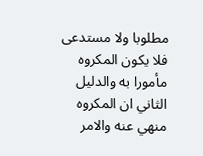مطلوبا ولا مستدعى فلا يكون المكروه مأمورا به والدليل الثاني ان المكروه منهي عنه والامر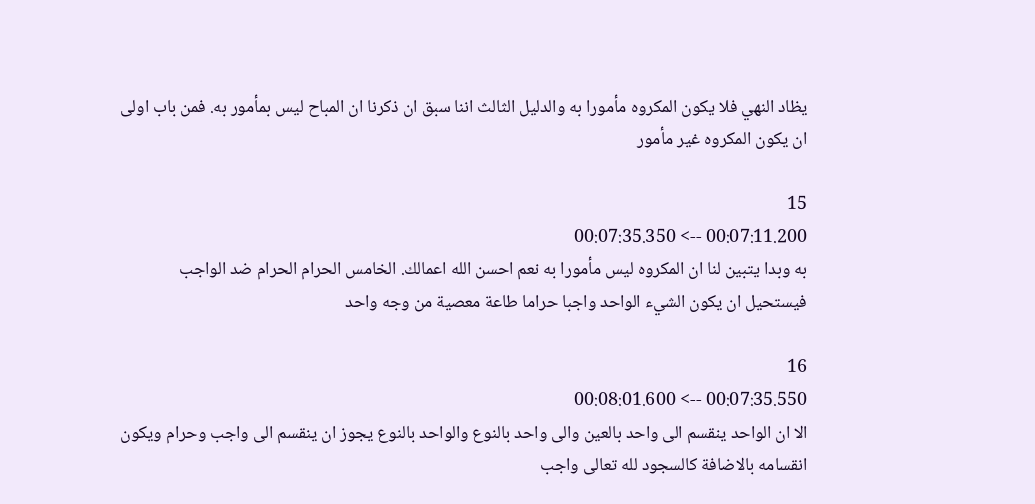يظاد النهي فلا يكون المكروه مأمورا به والدليل الثالث اننا سبق ان ذكرنا ان المباح ليس بمأمور به. فمن باب اولى ان يكون المكروه غير مأمور

15
00:07:11.200 --> 00:07:35.350
به وبدا يتبين لنا ان المكروه ليس مأمورا به نعم احسن الله اعمالك. الخامس الحرام الحرام ضد الواجب فيستحيل ان يكون الشيء الواحد واجبا حراما طاعة معصية من وجه واحد

16
00:07:35.550 --> 00:08:01.600
الا ان الواحد ينقسم الى واحد بالعين والى واحد بالنوع والواحد بالنوع يجوز ان ينقسم الى واجب وحرام ويكون انقسامه بالاضافة كالسجود لله تعالى واجب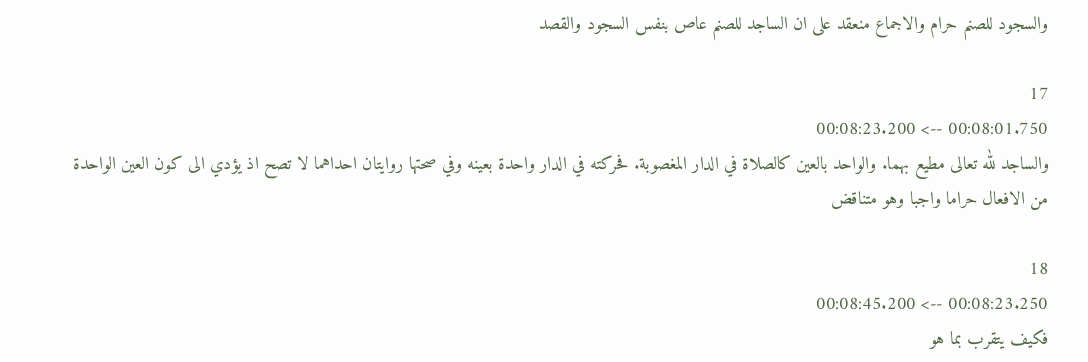والسجود للصنم حرام والاجماع منعقد على ان الساجد للصنم عاص بنفس السجود والقصد

17
00:08:01.750 --> 00:08:23.200
والساجد لله تعالى مطيع بهما. والواحد بالعين كالصلاة في الدار المغصوبة. فحركته في الدار واحدة بعينه وفي صحتها روايتان احداهما لا تصح اذ يؤدي الى كون العين الواحدة من الافعال حراما واجبا وهو متناقض

18
00:08:23.250 --> 00:08:45.200
فكيف يتقرب بما هو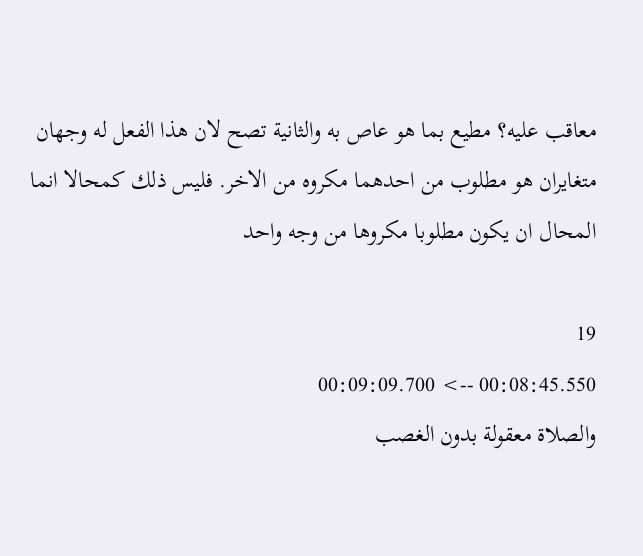معاقب عليه؟ مطيع بما هو عاص به والثانية تصح لان هذا الفعل له وجهان متغايران هو مطلوب من احدهما مكروه من الاخر. فليس ذلك كمحالا انما المحال ان يكون مطلوبا مكروها من وجه واحد

19
00:08:45.550 --> 00:09:09.700
والصلاة معقولة بدون الغصب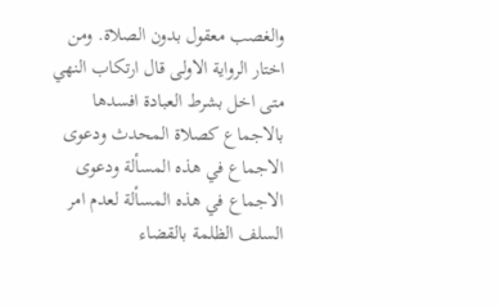والغصب معقول بدون الصلاة. ومن اختار الرواية الاولى قال ارتكاب النهي متى اخل بشرط العبادة افسدها بالاجماع كصلاة المحدث ودعوى الاجماع في هذه المسألة ودعوى الاجماع في هذه المسألة لعدم امر السلف الظلمة بالقضاء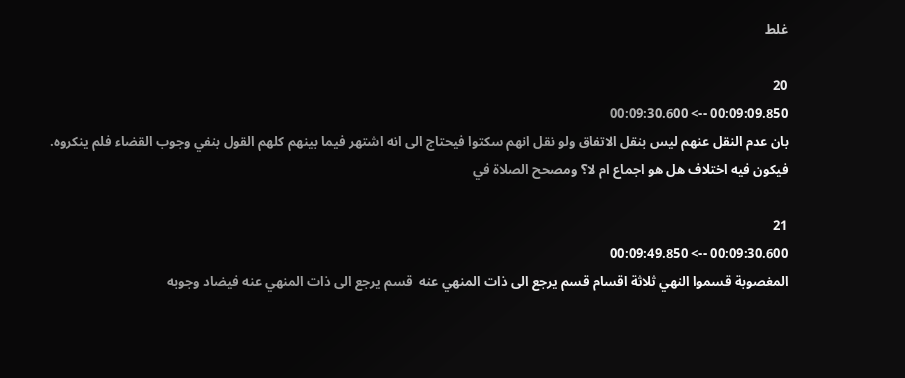غلط

20
00:09:09.850 --> 00:09:30.600
بان عدم النقل عنهم ليس بنقل الاتفاق ولو نقل انهم سكتوا فيحتاج الى انه اشتهر فيما بينهم كلهم القول بنفي وجوب القضاء فلم ينكروه. فيكون فيه اختلاف هل هو اجماع ام لا؟ ومصحح الصلاة في

21
00:09:30.600 --> 00:09:49.850
المغصوبة قسموا النهي ثلاثة اقسام قسم يرجع الى ذات المنهي عنه  قسم يرجع الى ذات المنهي عنه فيضاد وجوبه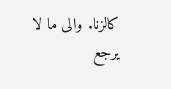كالزنا. والى ما لا يرجع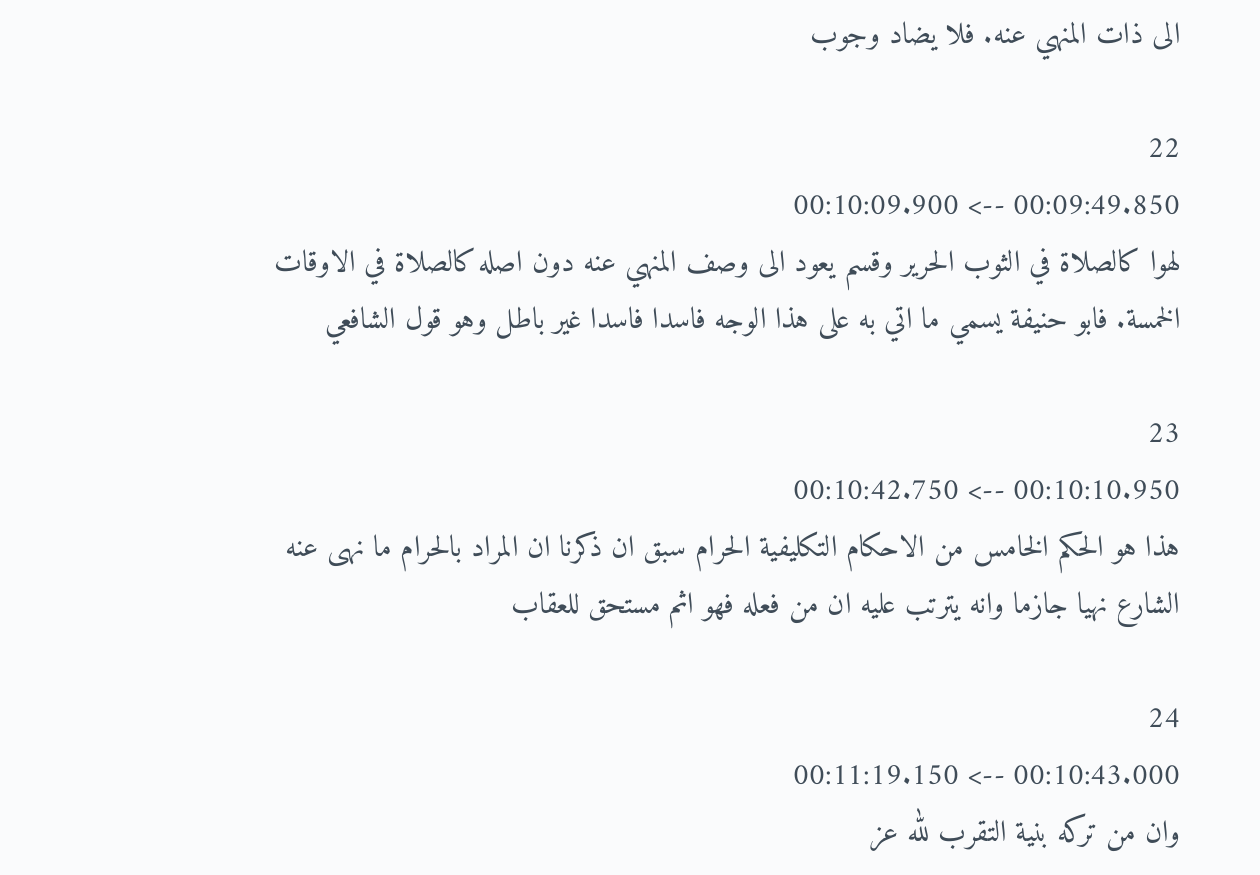الى ذات المنهي عنه. فلا يضاد وجوب

22
00:09:49.850 --> 00:10:09.900
لهوا كالصلاة في الثوب الحرير وقسم يعود الى وصف المنهي عنه دون اصله كالصلاة في الاوقات الخمسة. فابو حنيفة يسمي ما اتي به على هذا الوجه فاسدا فاسدا غير باطل وهو قول الشافعي

23
00:10:10.950 --> 00:10:42.750
هذا هو الحكم الخامس من الاحكام التكليفية الحرام سبق ان ذكرنا ان المراد بالحرام ما نهى عنه الشارع نهيا جازما وانه يترتب عليه ان من فعله فهو اثم مستحق للعقاب

24
00:10:43.000 --> 00:11:19.150
وان من تركه بنية التقرب لله عز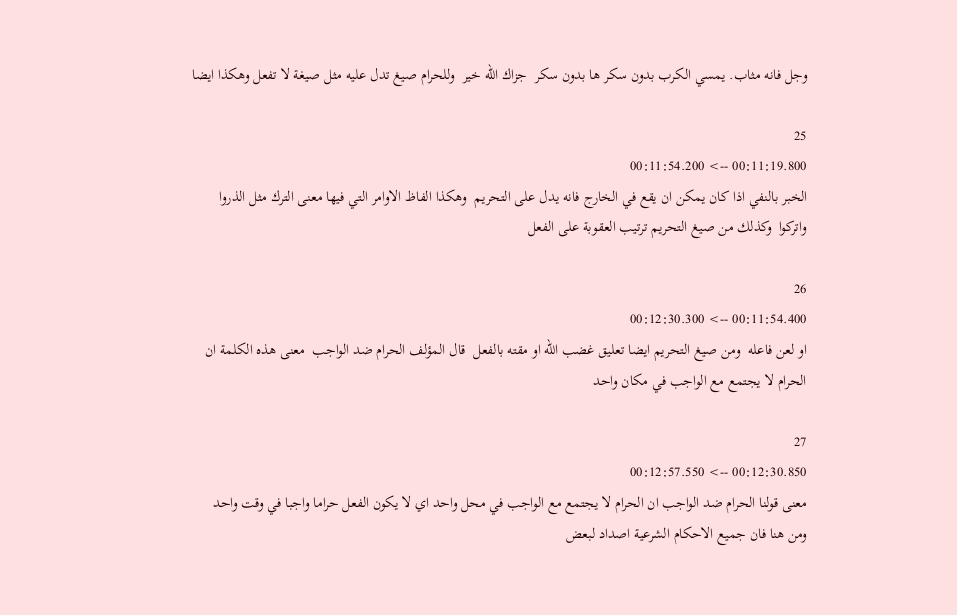وجل فانه مثاب. يمسي الكرب بدون سكر ها بدون سكر  جزاك الله خير  وللحرام صيغ تدل عليه مثل صيغة لا تفعل وهكذا ايضا

25
00:11:19.800 --> 00:11:54.200
الخبر بالنفي اذا كان يمكن ان يقع في الخارج فانه يدل على التحريم  وهكذا الفاظ الاوامر التي فيها معنى الترك مثل الذروا واتركوا  وكذلك من صيغ التحريم ترتيب العقوبة على الفعل

26
00:11:54.400 --> 00:12:30.300
او لعن فاعله  ومن صيغ التحريم ايضا تعليق غضب الله او مقته بالفعل  قال المؤلف الحرام ضد الواجب  معنى هذه الكلمة ان الحرام لا يجتمع مع الواجب في مكان واحد

27
00:12:30.850 --> 00:12:57.550
معنى قولنا الحرام ضد الواجب ان الحرام لا يجتمع مع الواجب في محل واحد اي لا يكون الفعل حراما واجبا في وقت واحد  ومن هنا فان جميع الاحكام الشرعية اصداد لبعض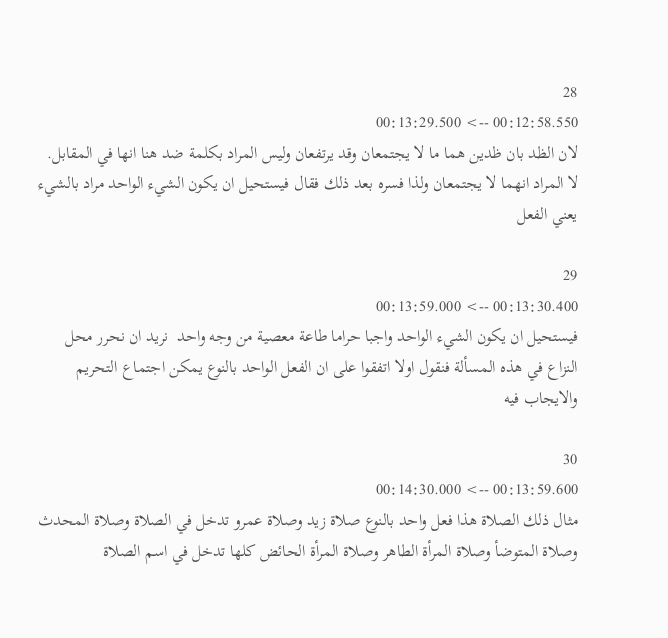28
00:12:58.550 --> 00:13:29.500
لان الظد بان ظدين هما ما لا يجتمعان وقد يرتفعان وليس المراد بكلمة ضد هنا انها في المقابل. لا المراد انهما لا يجتمعان ولذا فسره بعد ذلك فقال فيستحيل ان يكون الشيء الواحد مراد بالشيء يعني الفعل

29
00:13:30.400 --> 00:13:59.000
فيستحيل ان يكون الشيء الواحد واجبا حراما طاعة معصية من وجه واحد  نريد ان نحرر محل النزاع في هذه المسألة فنقول اولا اتفقوا على ان الفعل الواحد بالنوع يمكن اجتماع التحريم والايجاب فيه

30
00:13:59.600 --> 00:14:30.000
مثال ذلك الصلاة هذا فعل واحد بالنوع صلاة زيد وصلاة عمرو تدخل في الصلاة وصلاة المحدث وصلاة المتوضأ وصلاة المرأة الطاهر وصلاة المرأة الحائض كلها تدخل في اسم الصلاة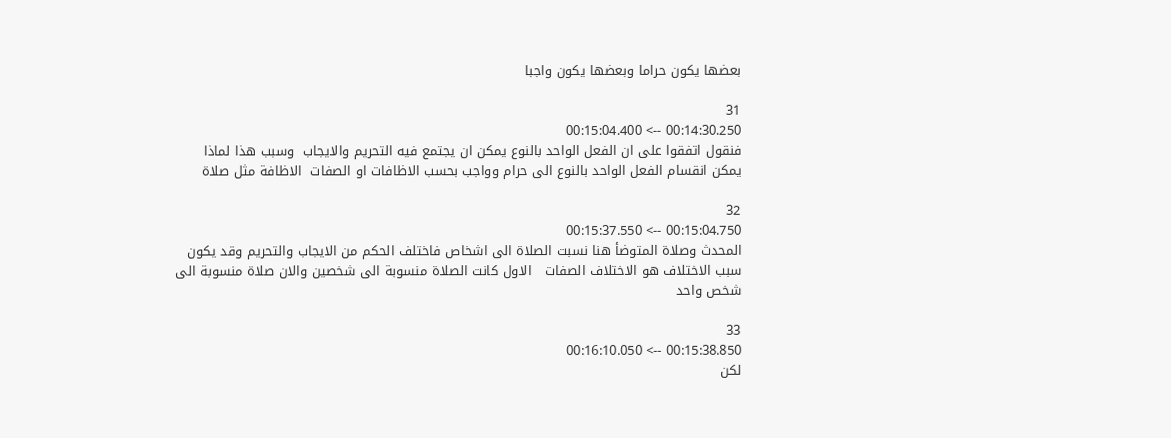بعضها يكون حراما وبعضها يكون واجبا

31
00:14:30.250 --> 00:15:04.400
فنقول اتفقوا على ان الفعل الواحد بالنوع يمكن ان يجتمع فيه التحريم والايجاب  وسبب هذا لماذا  يمكن انقسام الفعل الواحد بالنوع الى حرام وواجب بحسب الاظافات او الصفات  الاظافة مثل صلاة

32
00:15:04.750 --> 00:15:37.550
المحدث وصلاة المتوضأ هنا نسبت الصلاة الى اشخاص فاختلف الحكم من الايجاب والتحريم وقد يكون سبب الاختلاف هو الاختلاف الصفات   الاول كانت الصلاة منسوبة الى شخصين والان صلاة منسوبة الى شخص واحد

33
00:15:38.850 --> 00:16:10.050
لكن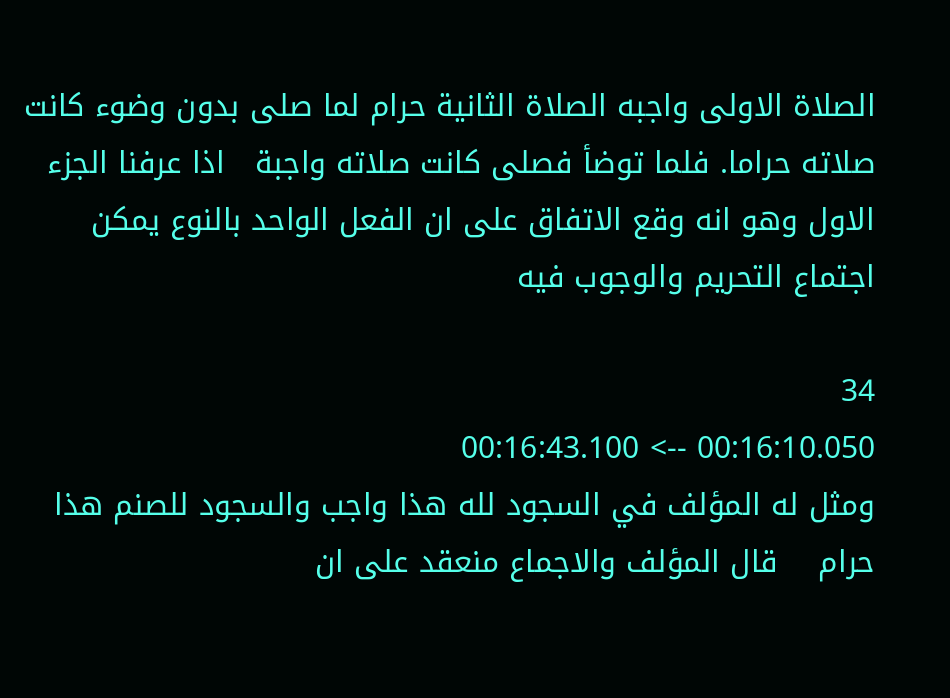الصلاة الاولى واجبه الصلاة الثانية حرام لما صلى بدون وضوء كانت صلاته حراما. فلما توضأ فصلى كانت صلاته واجبة   اذا عرفنا الجزء الاول وهو انه وقع الاتفاق على ان الفعل الواحد بالنوع يمكن اجتماع التحريم والوجوب فيه

34
00:16:10.050 --> 00:16:43.100
ومثل له المؤلف في السجود لله هذا واجب والسجود للصنم هذا حرام    قال المؤلف والاجماع منعقد على ان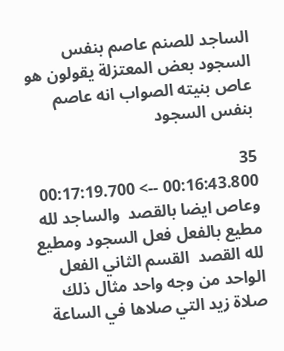الساجد للصنم عاصم بنفس السجود بعض المعتزلة يقولون هو عاص بنيته الصواب انه عاصم بنفس السجود

35
00:16:43.800 --> 00:17:19.700
وعاص ايضا بالقصد  والساجد لله مطيع بالفعل فعل السجود ومطيع لله القصد  القسم الثاني الفعل الواحد من وجه واحد مثال ذلك صلاة زيد التي صلاها في الساعة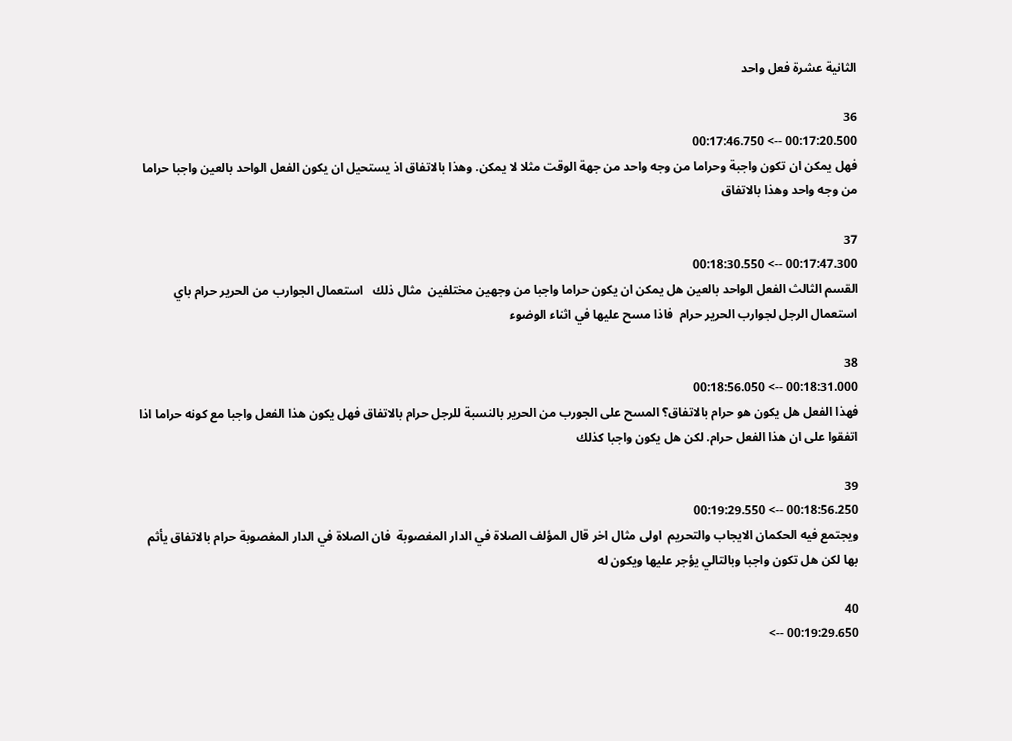الثانية عشرة فعل واحد

36
00:17:20.500 --> 00:17:46.750
فهل يمكن ان تكون واجبة وحراما من وجه واحد من جهة الوقت مثلا لا يمكن. وهذا بالاتفاق اذ يستحيل ان يكون الفعل الواحد بالعين واجبا حراما من وجه واحد وهذا بالاتفاق

37
00:17:47.300 --> 00:18:30.550
القسم الثالث الفعل الواحد بالعين هل يمكن ان يكون حراما واجبا من وجهين مختلفين  مثال ذلك   استعمال الجوارب من الحرير حرام باي استعمال الرجل لجوارب الحرير حرام  فاذا مسح عليها في اثناء الوضوء

38
00:18:31.000 --> 00:18:56.050
فهذا الفعل هل يكون هو حرام بالاتفاق؟ المسح على الجورب من الحرير بالنسبة للرجل حرام بالاتفاق فهل يكون هذا الفعل واجبا مع كونه حراما اذا اتفقوا على ان هذا الفعل حرام. لكن هل يكون واجبا كذلك

39
00:18:56.250 --> 00:19:29.550
ويجتمع فيه الحكمان الايجاب والتحريم  اولى مثال اخر قال المؤلف الصلاة في الدار المغصوبة  فان الصلاة في الدار المغصوبة حرام بالاتفاق يأثم بها لكن هل تكون واجبا وبالتالي يؤجر عليها ويكون له

40
00:19:29.650 -->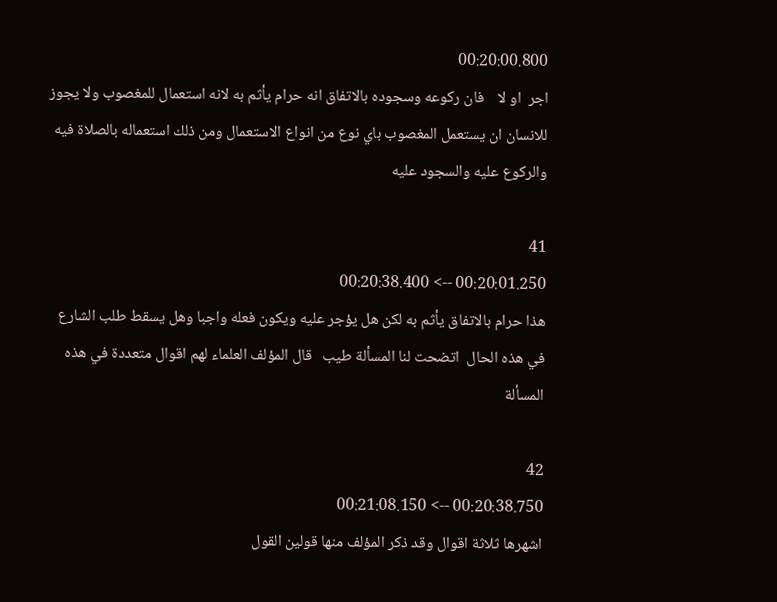00:20:00.800
اجر  او لا    فان ركوعه وسجوده بالاتفاق انه حرام يأثم به لانه استعمال للمغصوب ولا يجوز للانسان ان يستعمل المغصوب باي نوع من انواع الاستعمال ومن ذلك استعماله بالصلاة فيه والركوع عليه والسجود عليه

41
00:20:01.250 --> 00:20:38.400
هذا حرام بالاتفاق يأثم به لكن هل يؤجر عليه ويكون فعله واجبا وهل يسقط طلب الشارع في هذه الحال  اتضحت لنا المسألة طيب   قال المؤلف العلماء لهم اقوال متعددة في هذه المسألة

42
00:20:38.750 --> 00:21:08.150
اشهرها ثلاثة اقوال وقد ذكر المؤلف منها قولين القول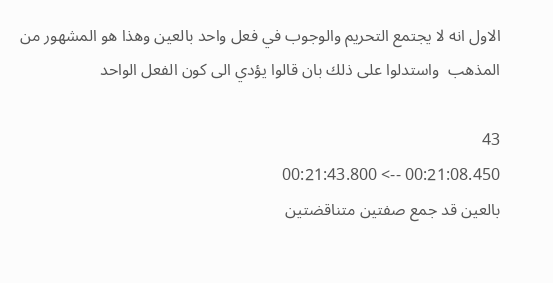الاول انه لا يجتمع التحريم والوجوب في فعل واحد بالعين وهذا هو المشهور من المذهب  واستدلوا على ذلك بان قالوا يؤدي الى كون الفعل الواحد

43
00:21:08.450 --> 00:21:43.800
بالعين قد جمع صفتين متناقضتين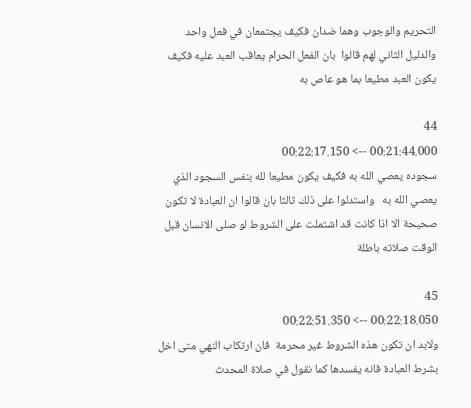التحريم والوجوب وهما ضدان فكيف يجتمعان في فعل واحد    والدليل الثاني لهم قالوا  بان الفعل الحرام يعاقب العبد عليه فكيف يكون العبد مطيعا بما هو عاص به

44
00:21:44.000 --> 00:22:17.150
سجوده يعصي الله به فكيف يكون مطيعا لله بنفس السجود الذي يعصي الله به   واستدلوا على ذلك ثالثا بان قالوا ان العبادة لا تكون صحيحة الا اذا كانت قد اشتملت على الشروط لو صلى الانسان قبل الوقت صلاته باطلة

45
00:22:18.050 --> 00:22:51.350
ولابد ان تكون هذه الشروط غير محرمة  فان ارتكاب النهي متى اخل بشرط العبادة فانه يفسدها كما نقول في صلاة المحدث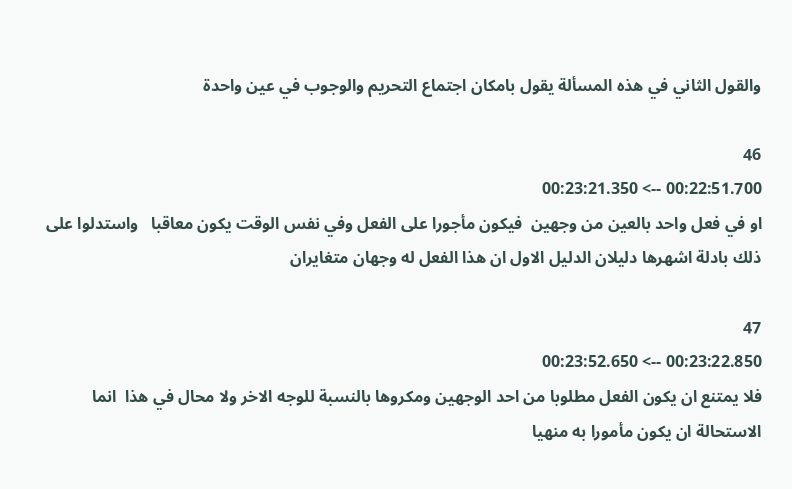والقول الثاني في هذه المسألة يقول بامكان اجتماع التحريم والوجوب في عين واحدة

46
00:22:51.700 --> 00:23:21.350
او في فعل واحد بالعين من وجهين  فيكون مأجورا على الفعل وفي نفس الوقت يكون معاقبا   واستدلوا على ذلك بادلة اشهرها دليلان الدليل الاول ان هذا الفعل له وجهان متغايران

47
00:23:22.850 --> 00:23:52.650
فلا يمتنع ان يكون الفعل مطلوبا من احد الوجهين ومكروها بالنسبة للوجه الاخر ولا محال في هذا  انما الاستحالة ان يكون مأمورا به منهيا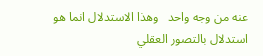عنه من وجه واحد   وهذا الاستدلال انما هو استدلال بالتصور العقلي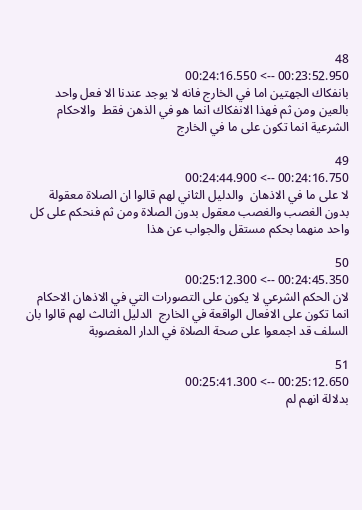48
00:23:52.950 --> 00:24:16.550
بانفكاك الجهتين اما في الخارج فانه لا يوجد عندنا الا فعل واحد بالعين ومن ثم فهذا الانفكاك انما هو في الذهن فقط  والاحكام الشرعية انما تكون على ما في الخارج

49
00:24:16.750 --> 00:24:44.900
لا على ما في الاذهان  والدليل الثاني لهم قالوا ان الصلاة معقولة بدون الغصب والغصب معقول بدون الصلاة ومن ثم فنحكم على كل واحد منهما بحكم مستقل والجواب عن هذا

50
00:24:45.350 --> 00:25:12.300
لان الحكم الشرعي لا يكون على التصورات التي في الاذهان الاحكام انما تكون على الافعال الواقعة في الخارج  الدليل الثالث لهم قالوا بان السلف قد اجمعوا على صحة الصلاة في الدار المغصوبة

51
00:25:12.650 --> 00:25:41.300
بدلالة انهم لم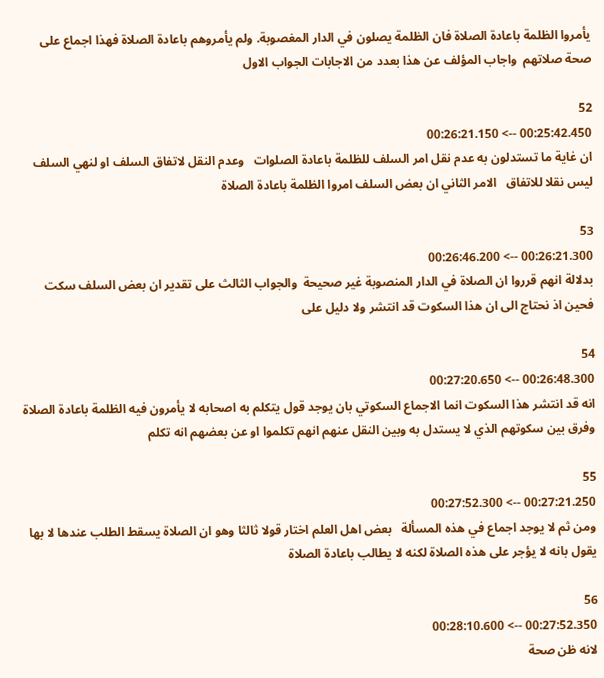يأمروا الظلمة باعادة الصلاة فان الظلمة يصلون في الدار المغصوبة. ولم يأمروهم باعادة الصلاة فهذا اجماع على صحة صلاتهم  واجاب المؤلف عن هذا بعدد من الاجابات الجواب الاول

52
00:25:42.450 --> 00:26:21.150
ان غاية ما تستدلون به عدم نقل امر السلف للظلمة باعادة الصلوات   وعدم النقل لاتفاق السلف او لنهي السلف ليس نقلا للاتفاق   الامر الثاني ان بعض السلف امروا الظلمة باعادة الصلاة

53
00:26:21.300 --> 00:26:46.200
بدلالة انهم قرروا ان الصلاة في الدار المنصوبة غير صحيحة  والجواب الثالث على تقدير ان بعض السلف سكت فحين اذ نحتاج الى ان هذا السكوت قد انتشر ولا دليل على

54
00:26:48.300 --> 00:27:20.650
انه قد انتشر هذا السكوت انما الاجماع السكوتي بان يوجد قول يتكلم به اصحابه لا يأمرون فيه الظلمة باعادة الصلاة وفرق بين سكوتهم الذي لا يستدل به وبين النقل عنهم انهم تكلموا او عن بعضهم انه تكلم

55
00:27:21.250 --> 00:27:52.300
ومن ثم لا يوجد اجماع في هذه المسألة   بعض اهل العلم اختار قولا ثالثا وهو ان الصلاة يسقط الطلب عندها لا بها يقول بانه لا يؤجر على هذه الصلاة لكنه لا يطالب باعادة الصلاة

56
00:27:52.350 --> 00:28:10.600
لانه ظن صحة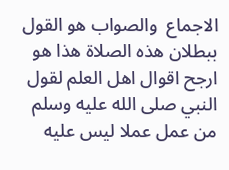الاجماع  والصواب هو القول ببطلان هذه الصلاة هذا هو ارجح اقوال اهل العلم لقول النبي صلى الله عليه وسلم من عمل عملا ليس عليه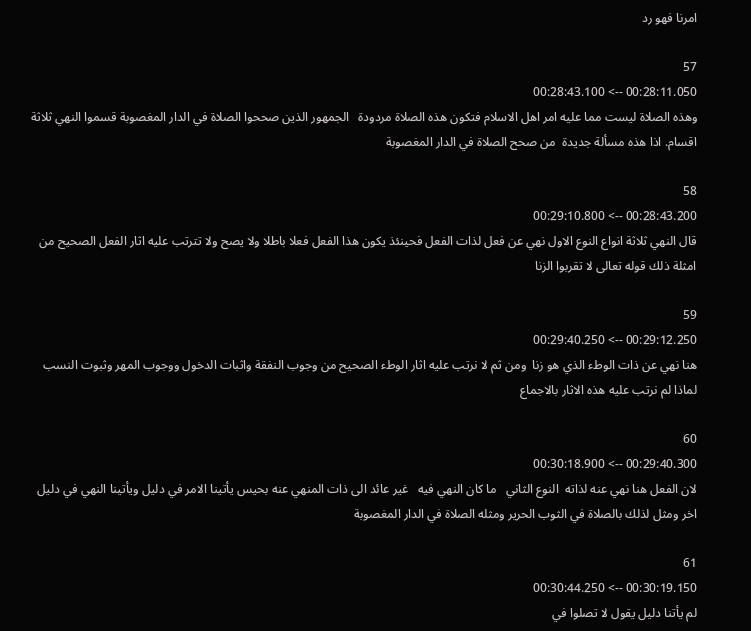امرنا فهو رد

57
00:28:11.050 --> 00:28:43.100
وهذه الصلاة ليست مما عليه امر اهل الاسلام فتكون هذه الصلاة مردودة   الجمهور الذين صححوا الصلاة في الدار المغصوبة قسموا النهي ثلاثة اقسام. اذا هذه مسألة جديدة  من صحح الصلاة في الدار المغصوبة

58
00:28:43.200 --> 00:29:10.800
قال النهي ثلاثة انواع النوع الاول نهي عن فعل لذات الفعل فحينئذ يكون هذا الفعل فعلا باطلا ولا يصح ولا تترتب عليه اثار الفعل الصحيح من امثلة ذلك قوله تعالى لا تقربوا الزنا

59
00:29:12.250 --> 00:29:40.250
هنا نهي عن ذات الوطء الذي هو زنا  ومن ثم لا نرتب عليه اثار الوطء الصحيح من وجوب النفقة واثبات الدخول ووجوب المهر وثبوت النسب لماذا لم نرتب عليه هذه الاثار بالاجماع

60
00:29:40.300 --> 00:30:18.900
لان الفعل هنا نهي عنه لذاته  النوع الثاني   ما كان النهي فيه   غير عائد الى ذات المنهي عنه بحيس يأتينا الامر في دليل ويأتينا النهي في دليل اخر ومثل لذلك بالصلاة في الثوب الحرير ومثله الصلاة في الدار المغصوبة

61
00:30:19.150 --> 00:30:44.250
لم يأتنا دليل يقول لا تصلوا في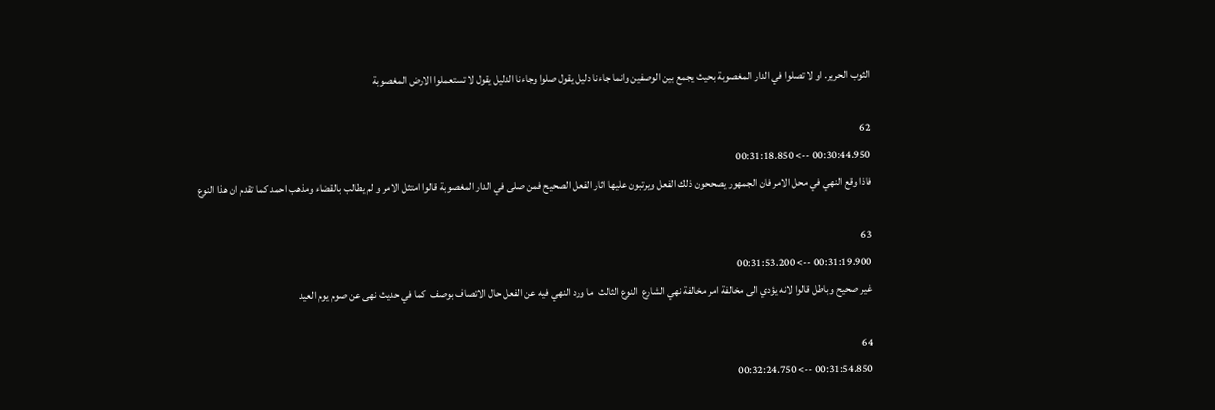الثوب الحرير. او لا تصلوا في الدار المغصوبة بحيث يجمع بين الوصفين وانما جاءنا دليل يقول صلوا وجاءنا الدليل يقول لا تستعملوا الارض المغصوبة

62
00:30:44.950 --> 00:31:18.850
فاذا وقع النهي في محل الامر فان الجمهور يصححون ذلك الفعل ويرتبون عليها اثار الفعل الصحيح فمن صلى في الدار المغصوبة قالوا امتثل الامر و لم يطالب بالقضاء ومذهب احمد كما تقدم ان هذا النوع

63
00:31:19.900 --> 00:31:53.200
غير صحيح وباطل قالوا لانه يؤدي الى مخالفة امر مخالفة نهي الشارع  النوع الثالث  ما ورد النهي فيه عن الفعل حال الاتصاف بوصف  كما في حديث نهى عن صوم يوم العيد

64
00:31:54.850 --> 00:32:24.750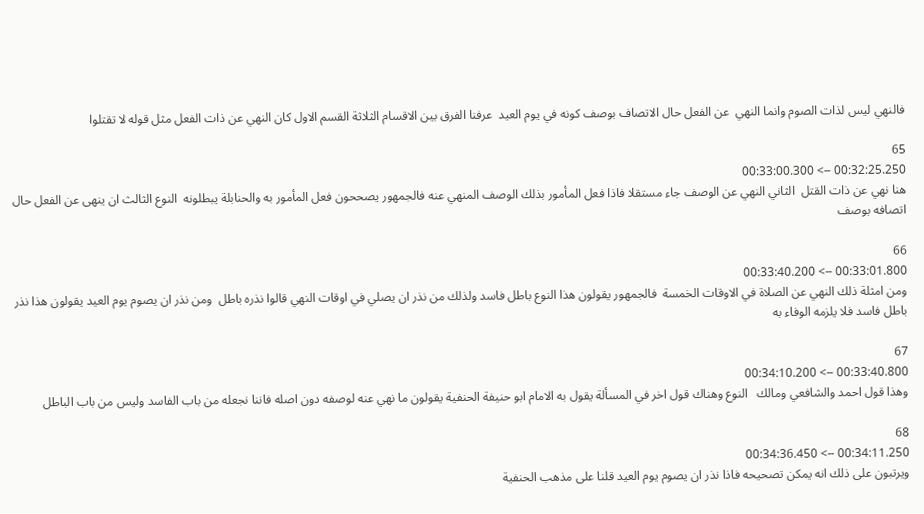فالنهي ليس لذات الصوم وانما النهي  عن الفعل حال الاتصاف بوصف كونه في يوم العيد  عرفنا الفرق بين الاقسام الثلاثة القسم الاول كان النهي عن ذات الفعل مثل قوله لا تقتلوا

65
00:32:25.250 --> 00:33:00.300
هنا نهي عن ذات القتل  الثاني النهي عن الوصف جاء مستقلا فاذا فعل المأمور بذلك الوصف المنهي عنه فالجمهور يصححون فعل المأمور به والحنابلة يبطلونه  النوع الثالث ان ينهى عن الفعل حال اتصافه بوصف

66
00:33:01.800 --> 00:33:40.200
ومن امثلة ذلك النهي عن الصلاة في الاوقات الخمسة  فالجمهور يقولون هذا النوع باطل فاسد ولذلك من نذر ان يصلي في اوقات النهي قالوا نذره باطل  ومن نذر ان يصوم يوم العيد يقولون هذا نذر باطل فاسد فلا يلزمه الوفاء به

67
00:33:40.800 --> 00:34:10.200
وهذا قول احمد والشافعي ومالك   النوع وهناك قول اخر في المسألة يقول به الامام ابو حنيفة الحنفية يقولون ما نهي عنه لوصفه دون اصله فاننا نجعله من باب الفاسد وليس من باب الباطل

68
00:34:11.250 --> 00:34:36.450
ويرتبون على ذلك انه يمكن تصحيحه فاذا نذر ان يصوم يوم العيد قلنا على مذهب الحنفية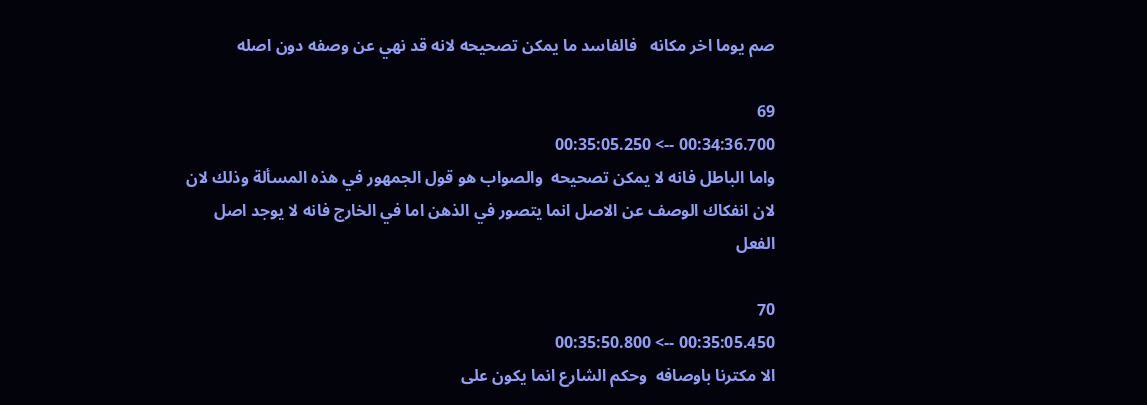صم يوما اخر مكانه   فالفاسد ما يمكن تصحيحه لانه قد نهي عن وصفه دون اصله

69
00:34:36.700 --> 00:35:05.250
واما الباطل فانه لا يمكن تصحيحه  والصواب هو قول الجمهور في هذه المسألة وذلك لان لان انفكاك الوصف عن الاصل انما يتصور في الذهن اما في الخارج فانه لا يوجد اصل الفعل

70
00:35:05.450 --> 00:35:50.800
الا مكترنا باوصافه  وحكم الشارع انما يكون على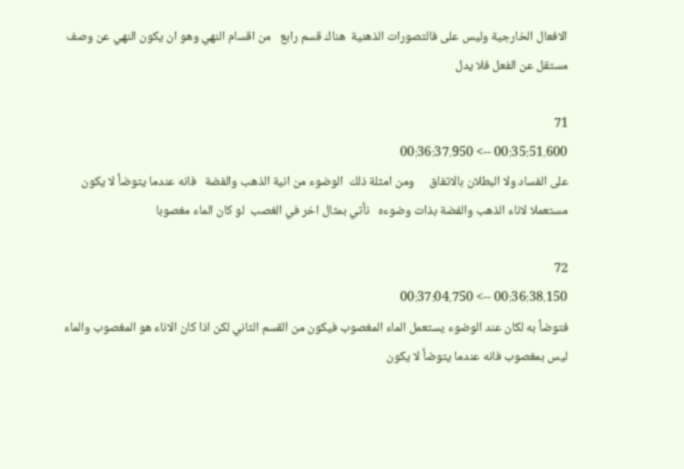الافعال الخارجية وليس على فالتصورات الذهنية  هناك قسم رابع   من اقسام النهي وهو ان يكون النهي عن وصف    مستقل عن الفعل فلا يدل

71
00:35:51.600 --> 00:36:37.950
على الفساد ولا البطلان بالاتفاق     ومن امثلة ذلك  الوضوء من انية الذهب والفضة   فانه عندما يتوضأ لا يكون مستعملا لاناء الذهب والفضة بذات وضوءه   نأتي بمثال اخر في الغصب  لو كان الماء مغصوبا

72
00:36:38.150 --> 00:37:04.750
فتوضأ به لكان عند الوضوء يستعمل الماء المغصوب فيكون من القسم الثاني لكن اذا كان الاناء هو المغصوب والماء ليس بمغصوب فانه عندما يتوضأ لا يكون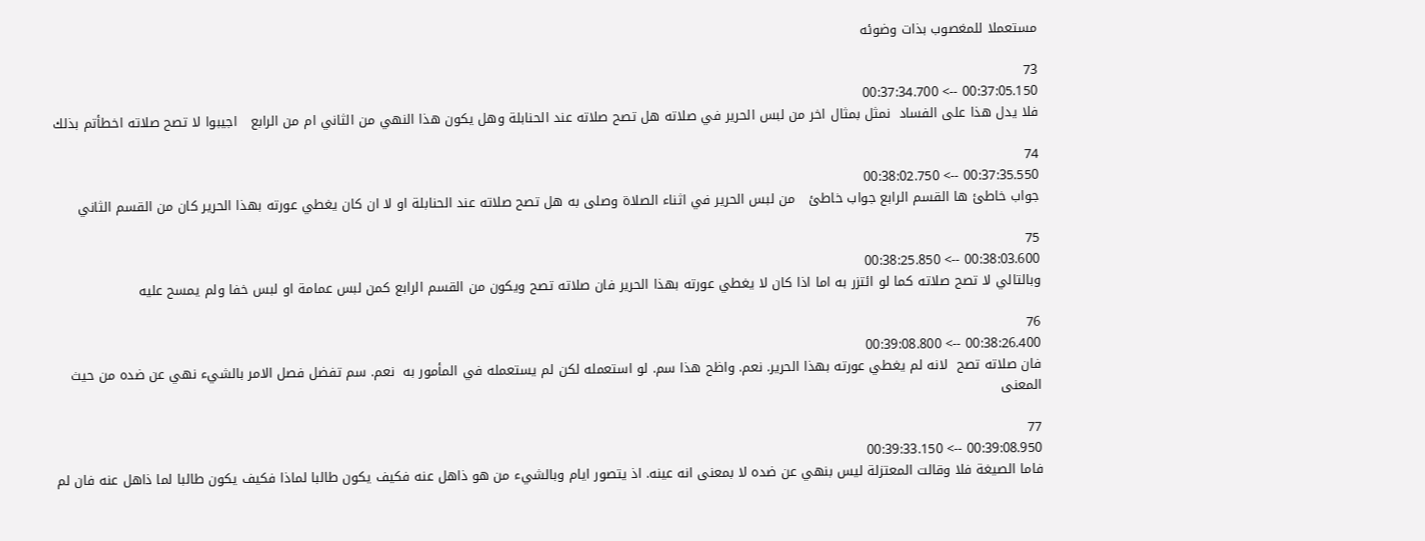مستعملا للمغصوب بذات وضوئه

73
00:37:05.150 --> 00:37:34.700
فلا يدل هذا على الفساد  نمثل بمثال اخر من لبس الحرير في صلاته هل تصح صلاته عند الحنابلة وهل يكون هذا النهي من الثاني ام من الرابع   اجيبوا لا تصح صلاته اخطأتم بذلك

74
00:37:35.550 --> 00:38:02.750
جواب خاطئ ها القسم الرابع جواب خاطئ   من لبس الحرير في اثناء الصلاة وصلى به هل تصح صلاته عند الحنابلة او لا ان كان يغطي عورته بهذا الحرير كان من القسم الثاني

75
00:38:03.600 --> 00:38:25.850
وبالتالي لا تصح صلاته كما لو ائتزر به اما اذا كان لا يغطي عورته بهذا الحرير فان صلاته تصح ويكون من القسم الرابع كمن لبس عمامة او لبس خفا ولم يمسح عليه

76
00:38:26.400 --> 00:39:08.800
فان صلاته تصح  لانه لم يغطي عورته بهذا الحرير. نعم. واظح هذا سم. لو استعمله لكن لم يستعمله في المأمور به  نعم. سم تفضل فصل الامر بالشيء نهي عن ضده من حيث المعنى

77
00:39:08.950 --> 00:39:33.150
فاما الصيغة فلا وقالت المعتزلة ليس بنهي عن ضده لا بمعنى انه عينه. اذ يتصور ايام وبالشيء من هو ذاهل عنه فكيف يكون طالبا لماذا فكيف يكون طالبا لما ذاهل عنه فان لم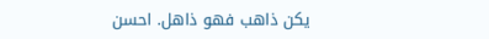يكن ذاهب فهو ذاهل. احسن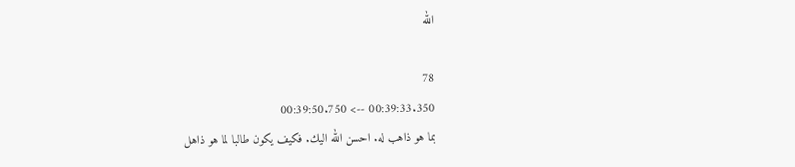الله

78
00:39:33.350 --> 00:39:50.750
بما هو ذاهب له. احسن الله اليك. فكيف يكون طالبا لما هو ذاهل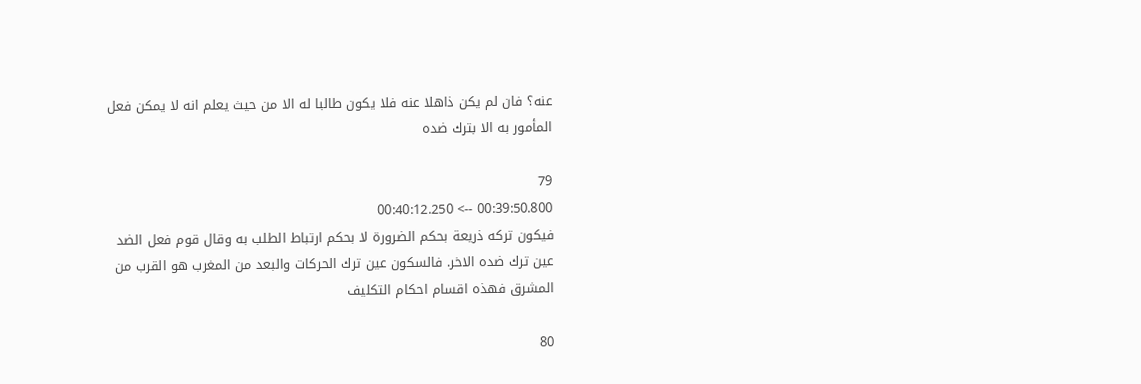عنه؟ فان لم يكن ذاهلا عنه فلا يكون طالبا له الا من حيث يعلم انه لا يمكن فعل المأمور به الا بترك ضده

79
00:39:50.800 --> 00:40:12.250
فيكون تركه ذريعة بحكم الضرورة لا بحكم ارتباط الطلب به وقال قوم فعل الضد عين ترك ضده الاخر. فالسكون عين ترك الحركات والبعد من المغرب هو القرب من المشرق فهذه اقسام احكام التكليف

80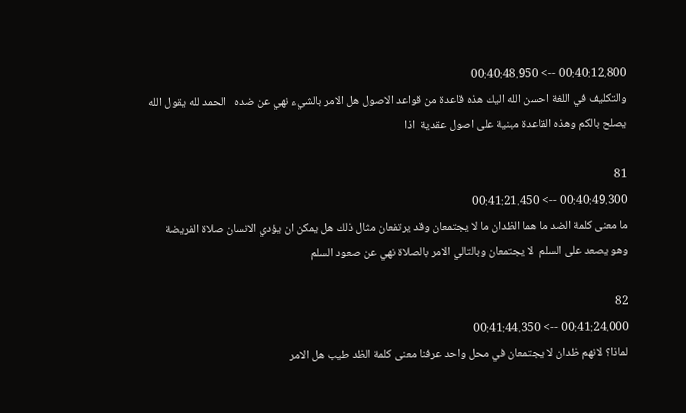00:40:12.800 --> 00:40:48.950
والتكليف في اللغة احسن الله اليك هذه قاعدة من قواعد الاصول هل الامر بالشيء نهي عن ضده   الحمد لله يقول الله يصلح بالكم وهذه القاعدة مبنية على اصول عقدية  اذا

81
00:40:49.300 --> 00:41:21.450
ما معنى كلمة الضد ما هما الظدان ما لا يجتمعان وقد يرتفعان مثال ذلك هل يمكن ان يؤدي الانسان صلاة الفريضة وهو يصعد على السلم  لا يجتمعان وبالتالي الامر بالصلاة نهي عن صعود السلم

82
00:41:24.000 --> 00:41:44.350
لماذا؟ لانهم ظدان لا يجتمعان في محل واحد عرفنا معنى كلمة الظد طيب هل الامر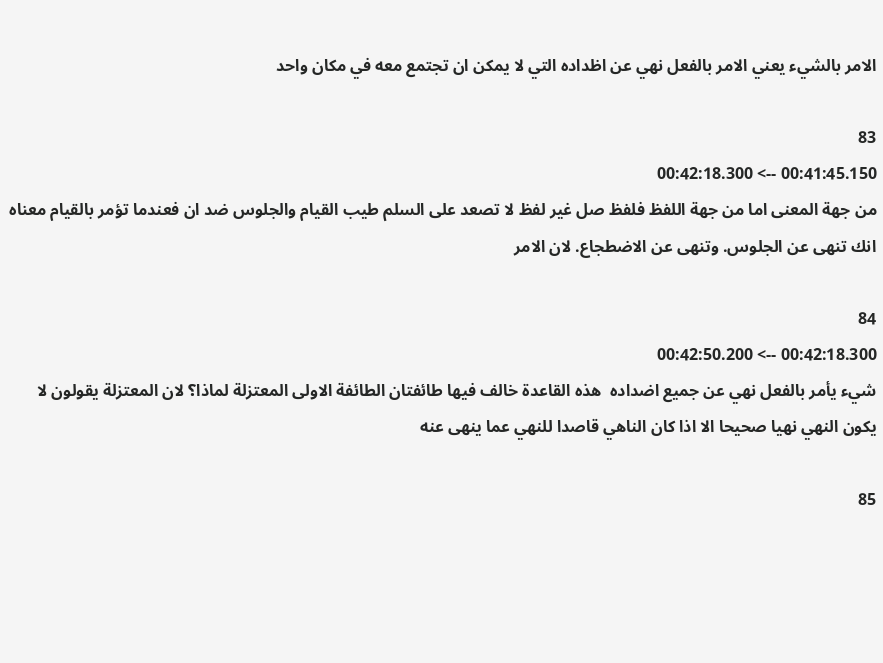الامر بالشيء يعني الامر بالفعل نهي عن اظداده التي لا يمكن ان تجتمع معه في مكان واحد

83
00:41:45.150 --> 00:42:18.300
من جهة المعنى اما من جهة اللفظ فلفظ صل غير لفظ لا تصعد على السلم طيب القيام والجلوس ضد ان فعندما تؤمر بالقيام معناه انك تنهى عن الجلوس. وتنهى عن الاضطجاع. لان الامر

84
00:42:18.300 --> 00:42:50.200
شيء يأمر بالفعل نهي عن جميع اضداده  هذه القاعدة خالف فيها طائفتان الطائفة الاولى المعتزلة لماذا؟ لان المعتزلة يقولون لا يكون النهي نهيا صحيحا الا اذا كان الناهي قاصدا للنهي عما ينهى عنه

85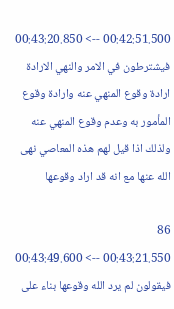00:42:51.500 --> 00:43:20.850
فيشترطون في الامر والنهي الارادة ارادة وقوع المنهي عنه وارادة وقوع المأمور به وعدم وقوع المنهي عنه  ولذلك اذا قيل لهم هذه المعاصي نهى الله عنها مع انه قد اراد وقوعها

86
00:43:21.550 --> 00:43:49.600
فيقولون لم يرد الله وقوعها بناء على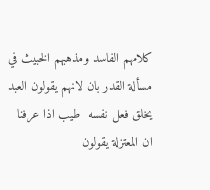كلامهم الفاسد ومذهبهم الخبيث في مسألة القدر بان لانهم يقولون العبد يخلق فعل نفسه  طيب اذا عرفنا ان المعتزلة يقولون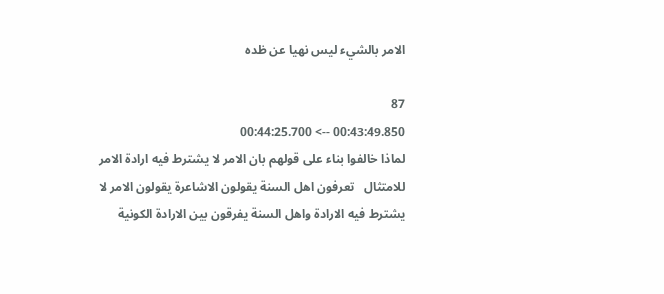الامر بالشيء ليس نهيا عن ظده

87
00:43:49.850 --> 00:44:25.700
لماذا خالفوا بناء على قولهم بان الامر لا يشترط فيه ارادة الامر للامتثال   تعرفون اهل السنة يقولون الاشاعرة يقولون الامر لا يشترط فيه الارادة واهل السنة يفرقون بين الارادة الكونية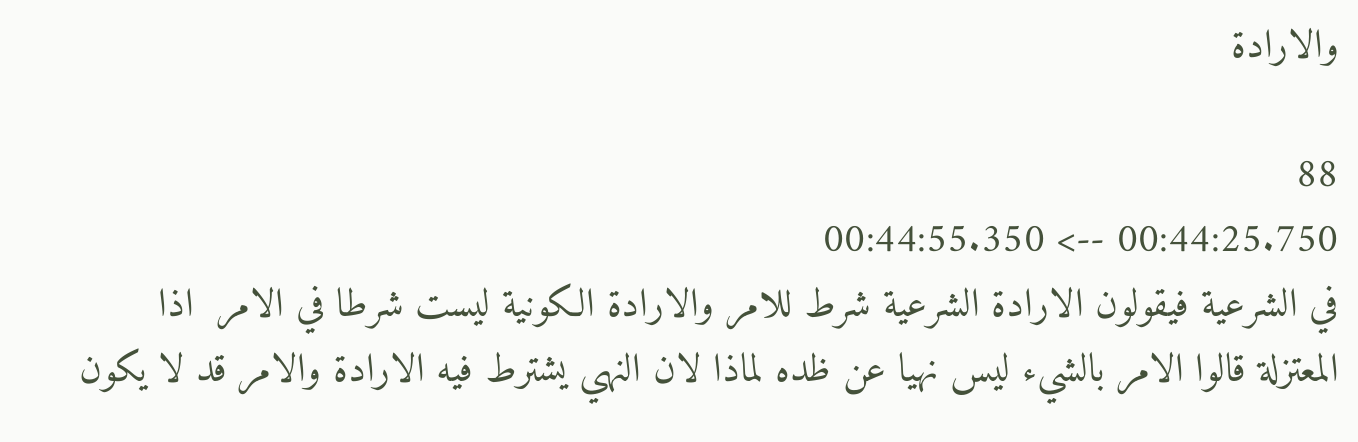والارادة

88
00:44:25.750 --> 00:44:55.350
في الشرعية فيقولون الارادة الشرعية شرط للامر والارادة الكونية ليست شرطا في الامر  اذا المعتزلة قالوا الامر بالشيء ليس نهيا عن ظده لماذا لان النهي يشترط فيه الارادة والامر قد لا يكون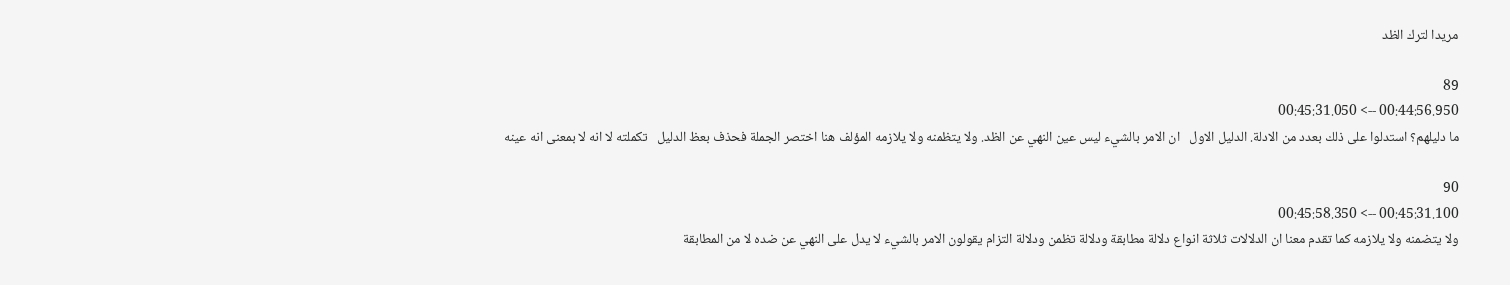مريدا لترك الظد

89
00:44:56.950 --> 00:45:31.050
ما دليلهم؟ استدلوا على ذلك بعدد من الادلة. الدليل الاول   ان الامر بالشيء ليس عين النهي عن الظد. ولا يتظمنه ولا يلازمه المؤلف هنا اختصر الجملة فحذف بعظ الدليل   تكملته لا انه لا بمعنى انه عينه

90
00:45:31.100 --> 00:45:58.350
ولا يتضمنه ولا يلازمه كما تقدم معنا ان الدلالات ثلاثة انواع دلالة مطابقة ودلالة تظمن ودلالة التزام يقولون الامر بالشيء لا يدل على النهي عن ضده لا من المطابقة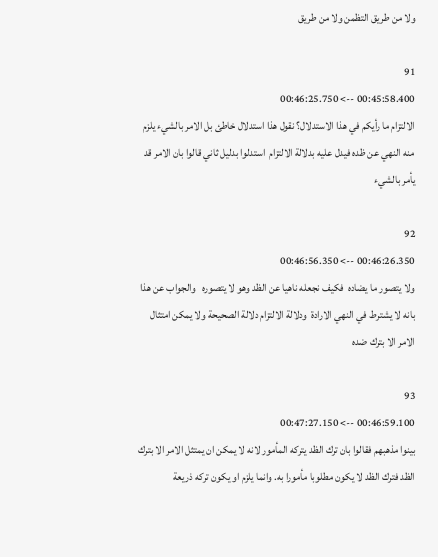ولا من طريق التظمن ولا من طريق

91
00:45:58.400 --> 00:46:25.750
الالتزام ما رأيكم في هذا الاستدلال؟ نقول هذا استدلال خاطئ بل الامر بالشيء يلزم منه النهي عن ظده فيدل عليه بدلالة الالتزام  استدلوا بدليل ثاني قالوا بان الامر قد يأمر بالشيء

92
00:46:26.350 --> 00:46:56.350
ولا يتصور ما يضاده  فكيف نجعله ناهيا عن الظد وهو لا يتصوره   والجواب عن هذا بانه لا يشترط في النهي الارادة  ودلالة الالتزام دلالة الصحيحة ولا يمكن امتثال الامر الا بترك ضده

93
00:46:59.100 --> 00:47:27.150
بينوا مذهبهم فقالوا بان ترك الظد يتركه المأمور لانه لا يمكن ان يمتثل الامر الا بترك الظد فترك الظد لا يكون مطلوبا مأمورا به. وانما يلزم او يكون تركه ذريعة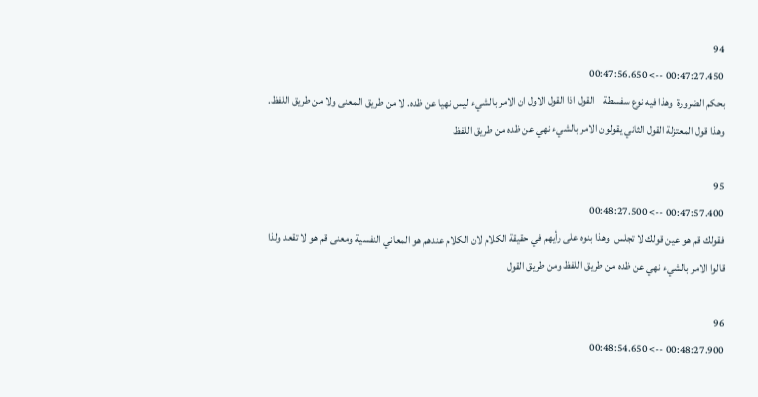94
00:47:27.450 --> 00:47:56.650
بحكم الضرورة  وهذا فيه نوع سفسطة    القول اذا القول الاول ان الامر بالشيء ليس نهيا عن ظده. لا من طريق المعنى ولا من طريق اللفظ. وهذا قول المعتزلة القول الثاني يقولون الامر بالشيء نهي عن ظده من طريق اللفظ

95
00:47:57.400 --> 00:48:27.500
فقولك قم هو عين قولك لا تجلس  وهذا بنوه على رأيهم في حقيقة الكلام لان الكلام عندهم هو المعاني النفسية ومعنى قم هو لا تقعد ولذا قالوا الامر بالشيء نهي عن ظده من طريق اللفظ ومن طريق القول

96
00:48:27.900 --> 00:48:54.650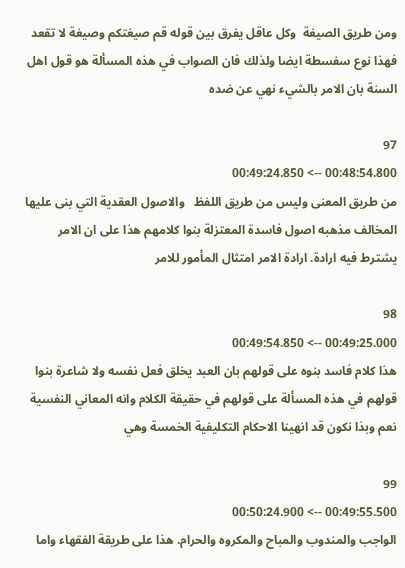ومن طريق الصيغة  وكل عاقل يفرق بين قوله قم صيغتكم وصيغة لا تقعد فهذا نوع سفسطة ايضا ولذلك فان الصواب في هذه المسألة هو قول اهل السنة بان الامر بالشيء نهي عن ضده

97
00:48:54.800 --> 00:49:24.850
من طريق المعنى وليس من طريق اللفظ   والاصول العقدية التي بنى عليها المخالف مذهبه اصول فاسدة المعتزلة بنوا كلامهم هذا على ان الامر يشترط فيه ارادة. ارادة الامر امتثال المأمور للامر

98
00:49:25.000 --> 00:49:54.850
هذا كلام فاسد بنوه على قولهم بان العبد يخلق فعل نفسه ولا شاعرة بنوا قولهم في هذه المسألة على قولهم في حقيقة الكلام وانه المعاني النفسية   نعم وبذا نكون قد انهينا الاحكام التكليفية الخمسة وهي

99
00:49:55.500 --> 00:50:24.900
الواجب والمندوب والمباح والمكروه والحرام. هذا على طريقة الفقهاء واما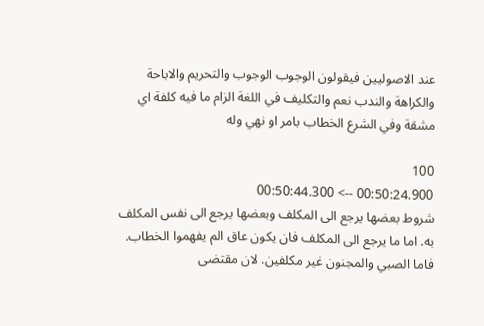عند الاصوليين فيقولون الوجوب الوجوب والتحريم والاباحة والكراهة والندب نعم والتكليف في اللغة الزام ما فيه كلفة اي مشقة وفي الشرع الخطاب بامر او نهي وله

100
00:50:24.900 --> 00:50:44.300
شروط بعضها يرجع الى المكلف وبعضها يرجع الى نفس المكلف به. اما ما يرجع الى المكلف فان يكون عاق الم يفهموا الخطاب. فاما الصبي والمجنون غير مكلفين. لان مقتضى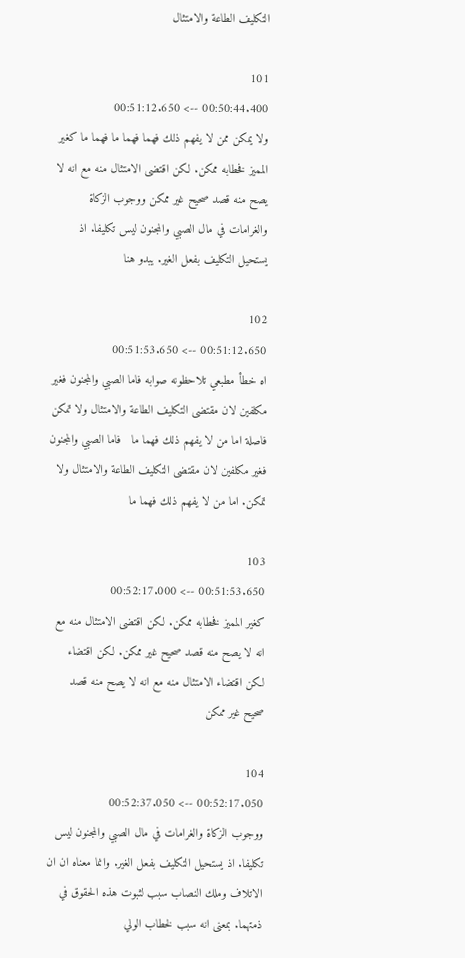التكليف الطاعة والامتثال

101
00:50:44.400 --> 00:51:12.650
ولا يمكن ممن لا يفهم ذلك فهما فهما ما فهما ما كغير المميز فخطابه ممكن. لكن اقتضى الامتثال منه مع انه لا يصح منه قصد صحيح غير ممكن ووجوب الزكاة والغرامات في مال الصبي والمجنون ليس تكليفا. اذ يستحيل التكليف بفعل الغير. يبدو هنا

102
00:51:12.650 --> 00:51:53.650
اه خطأ مطبعي تلاحظونه صوابه فاما الصبي والمجنون فغير مكلفين لان مقتضى التكليف الطاعة والامتثال ولا تمكن فاصلة اما من لا يفهم ذلك فهما ما   فاما الصبي والمجنون فغير مكلفين لان مقتضى التكليف الطاعة والامتثال ولا تمكن. اما من لا يفهم ذلك فهما ما

103
00:51:53.650 --> 00:52:17.000
كغير المميز فخطابه ممكن. لكن اقتضى الامتثال منه مع انه لا يصح منه قصد صحيح غير ممكن. لكن اقتضاء  لكن اقتضاء الامتثال منه مع انه لا يصح منه قصد صحيح غير ممكن

104
00:52:17.050 --> 00:52:37.050
ووجوب الزكاة والغرامات في مال الصبي والمجنون ليس تكليفا. اذ يستحيل التكليف بفعل الغير. وانما معناه ان ان الاتلاف وملك النصاب سبب لثبوت هذه الحقوق في ذمتهما. بمعنى انه سبب لخطاب الولي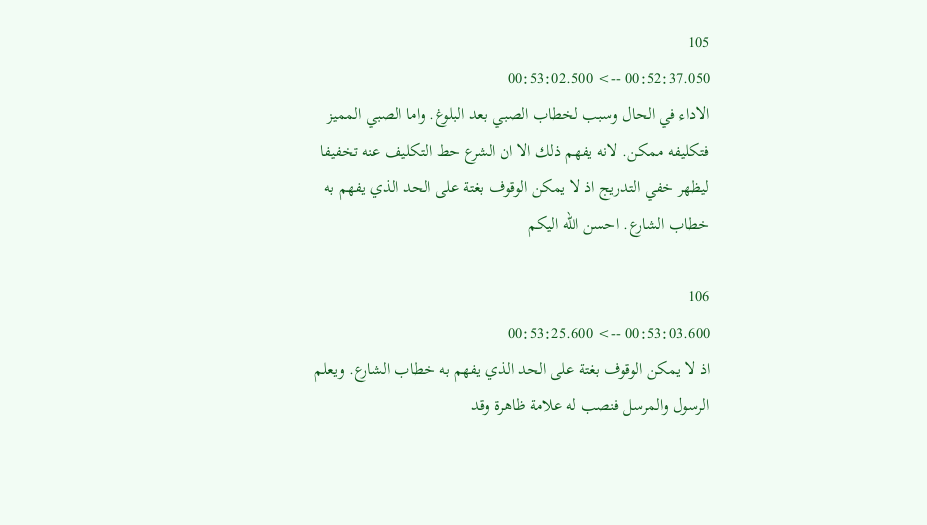105
00:52:37.050 --> 00:53:02.500
الاداء في الحال وسبب لخطاب الصبي بعد البلوغ. واما الصبي المميز فتكليفه ممكن. لانه يفهم ذلك الا ان الشرع حط التكليف عنه تخفيفا ليظهر خفي التدريج اذ لا يمكن الوقوف بغتة على الحد الذي يفهم به خطاب الشارع. احسن الله اليكم

106
00:53:03.600 --> 00:53:25.600
اذ لا يمكن الوقوف بغتة على الحد الذي يفهم به خطاب الشارع. ويعلم الرسول والمرسل فنصب له علامة ظاهرة وقد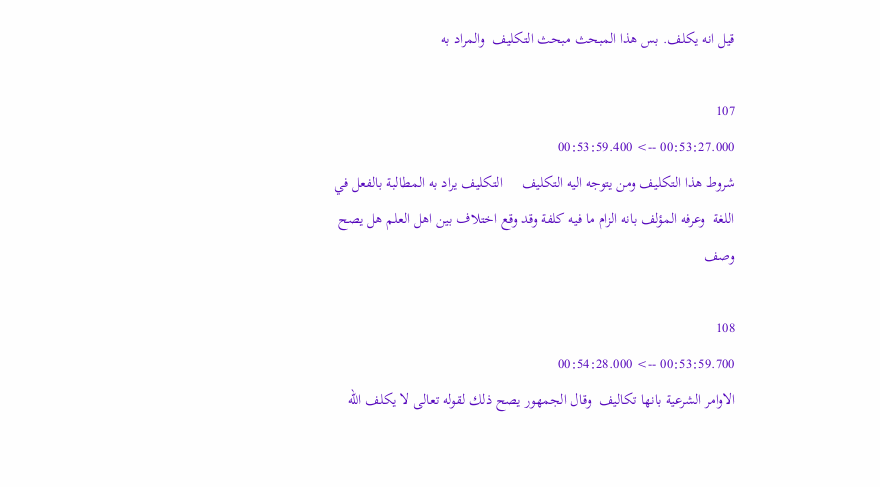قيل انه يكلف. بس هذا المبحث مبحث التكليف  والمراد به

107
00:53:27.000 --> 00:53:59.400
شروط هذا التكليف ومن يتوجه اليه التكليف     التكليف يراد به المطالبة بالفعل في اللغة  وعرفه المؤلف بانه الزام ما فيه كلفة وقد وقع اختلاف بين اهل العلم هل يصح وصف

108
00:53:59.700 --> 00:54:28.000
الاوامر الشرعية بانها تكاليف  وقال الجمهور يصح ذلك لقوله تعالى لا يكلف الله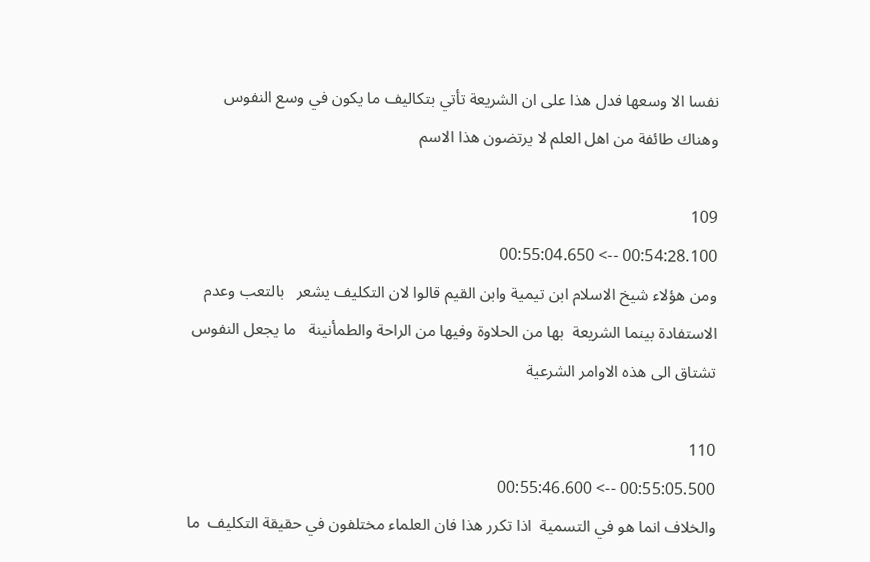نفسا الا وسعها فدل هذا على ان الشريعة تأتي بتكاليف ما يكون في وسع النفوس    وهناك طائفة من اهل العلم لا يرتضون هذا الاسم

109
00:54:28.100 --> 00:55:04.650
ومن هؤلاء شيخ الاسلام ابن تيمية وابن القيم قالوا لان التكليف يشعر   بالتعب وعدم الاستفادة بينما الشريعة  بها من الحلاوة وفيها من الراحة والطمأنينة   ما يجعل النفوس تشتاق الى هذه الاوامر الشرعية

110
00:55:05.500 --> 00:55:46.600
والخلاف انما هو في التسمية  اذا تكرر هذا فان العلماء مختلفون في حقيقة التكليف  ما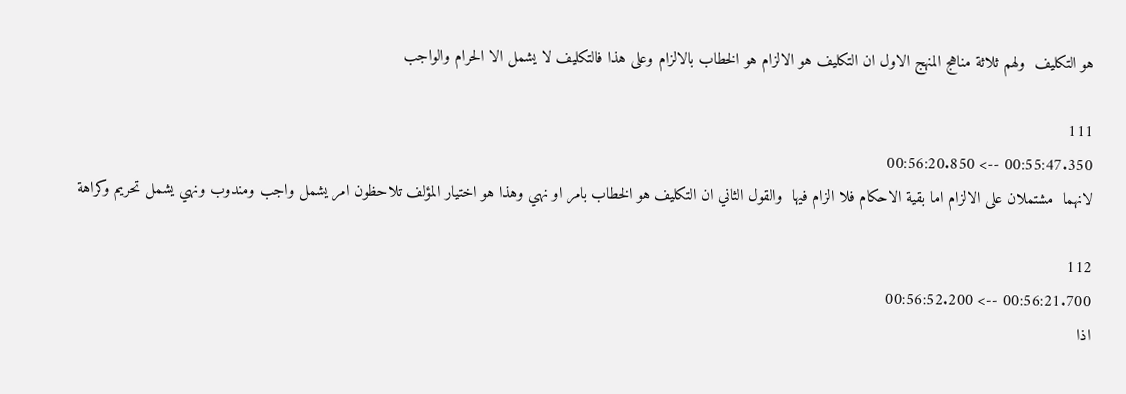هو التكليف  ولهم ثلاثة مناهج المنهج الاول ان التكليف هو الالزام هو الخطاب بالالزام وعلى هذا فالتكليف لا يشمل الا الحرام والواجب

111
00:55:47.350 --> 00:56:20.850
لانهما  مشتملان على الالزام اما بقية الاحكام فلا الزام فيها  والقول الثاني ان التكليف هو الخطاب بامر او نهي وهذا هو اختيار المؤلف تلاحظون امر يشمل واجب ومندوب ونهي يشمل تحريم وكراهة

112
00:56:21.700 --> 00:56:52.200
اذا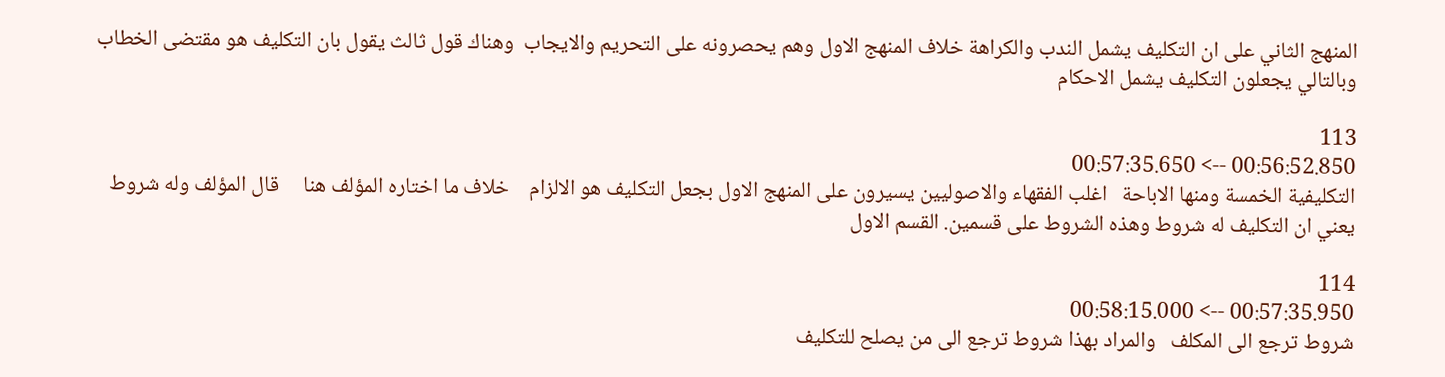المنهج الثاني على ان التكليف يشمل الندب والكراهة خلاف المنهج الاول وهم يحصرونه على التحريم والايجاب  وهناك قول ثالث يقول بان التكليف هو مقتضى الخطاب وبالتالي يجعلون التكليف يشمل الاحكام

113
00:56:52.850 --> 00:57:35.650
التكليفية الخمسة ومنها الاباحة   اغلب الفقهاء والاصوليين يسيرون على المنهج الاول بجعل التكليف هو الالزام    خلاف ما اختاره المؤلف هنا     قال المؤلف وله شروط يعني ان التكليف له شروط وهذه الشروط على قسمين. القسم الاول

114
00:57:35.950 --> 00:58:15.000
شروط ترجع الى المكلف   والمراد بهذا شروط ترجع الى من يصلح للتكليف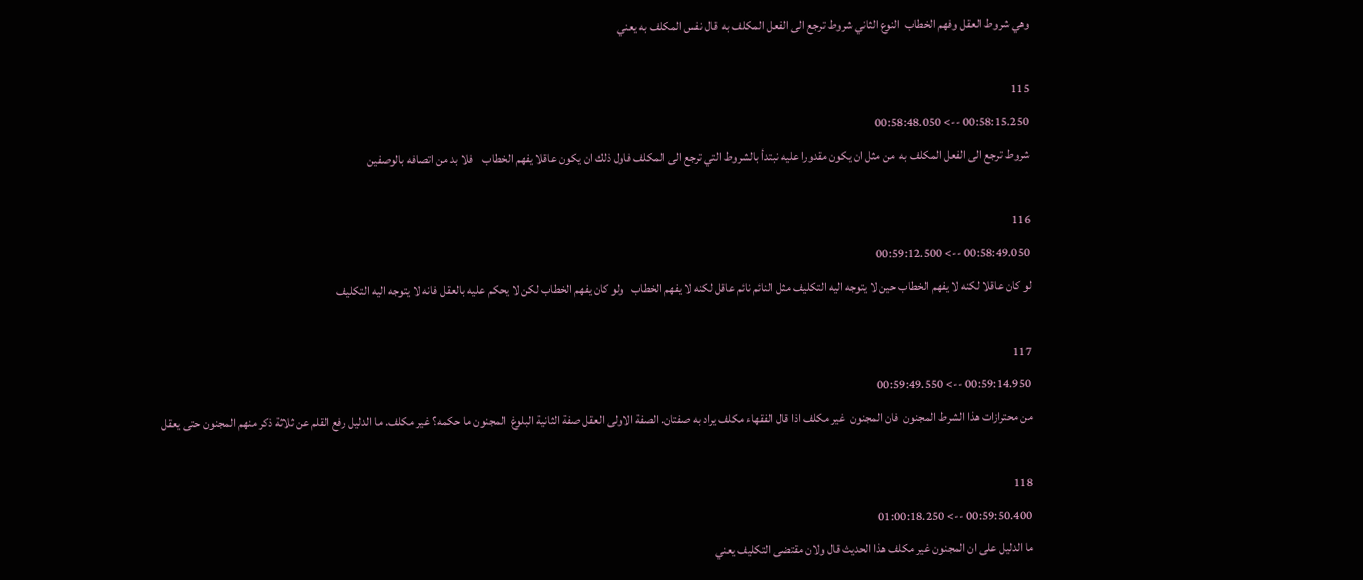وهي شروط العقل وفهم الخطاب  النوع الثاني شروط ترجع الى الفعل المكلف به  قال نفس المكلف به يعني

115
00:58:15.250 --> 00:58:48.050
شروط ترجع الى الفعل المكلف به  من مثل ان يكون مقدورا عليه نبتدأ بالشروط التي ترجع الى المكلف فاول ذلك ان يكون عاقلا يفهم الخطاب    فلا بد من اتصافه بالوصفين

116
00:58:49.050 --> 00:59:12.500
لو كان عاقلا لكنه لا يفهم الخطاب حين لا يتوجه اليه التكليف مثل النائم نائم عاقل لكنه لا يفهم الخطاب   ولو كان يفهم الخطاب لكن لا يحكم عليه بالعقل فانه لا يتوجه اليه التكليف

117
00:59:14.950 --> 00:59:49.550
من محترازات هذا الشرط المجنون  فان المجنون  غير مكلف اذا قال الفقهاء مكلف يراد به صفتان. الصفة الاولى العقل صفة الثانية البلوغ  المجنون ما حكمه؟ غير مكلف. ما الدليل رفع القلم عن ثلاثة ذكر منهم المجنون حتى يعقل

118
00:59:50.400 --> 01:00:18.250
ما الدليل على ان المجنون غير مكلف هذا الحديث قال ولان مقتضى التكليف يعني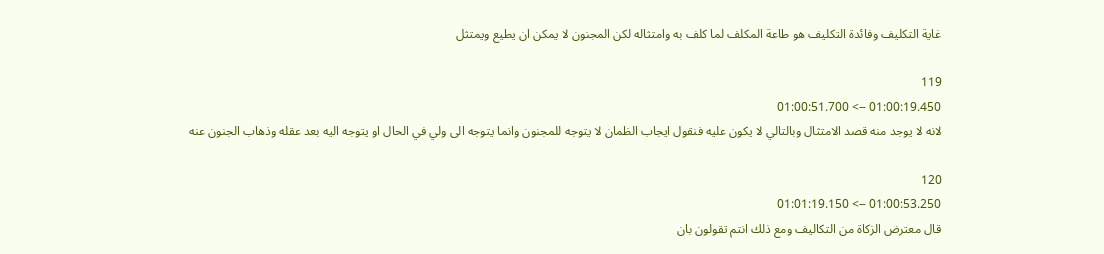غاية التكليف وفائدة التكليف هو طاعة المكلف لما كلف به وامتثاله لكن المجنون لا يمكن ان يطيع ويمتثل

119
01:00:19.450 --> 01:00:51.700
لانه لا يوجد منه قصد الامتثال وبالتالي لا يكون عليه فنقول ايجاب الظمان لا يتوجه للمجنون وانما يتوجه الى ولي في الحال او يتوجه اليه بعد عقله وذهاب الجنون عنه

120
01:00:53.250 --> 01:01:19.150
قال معترض الزكاة من التكاليف ومع ذلك انتم تقولون بان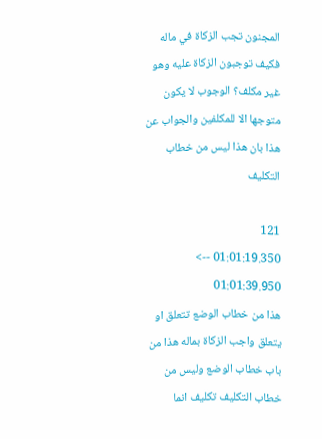المجنون تجب الزكاة في ماله فكيف توجبون الزكاة عليه وهو غير مكلف؟ الوجوب لا يكون متوجها الا للمكلفين والجواب عن هذا بان هذا ليس من خطاب التكليف

121
01:01:19.350 --> 01:01:39.950
هذا من خطاب الوضع تتعلق او يتعلق واجب الزكاة بماله هذا من باب خطاب الوضع وليس من خطاب التكليف تكليف انما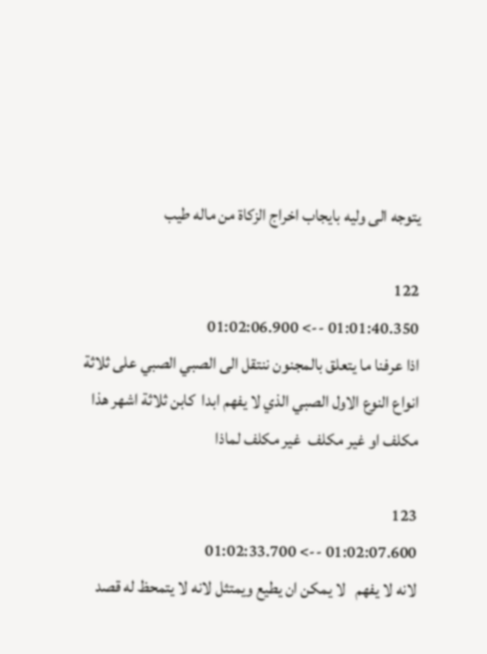يتوجه الى وليه بايجاب اخراج الزكاة من ماله طيب

122
01:01:40.350 --> 01:02:06.900
اذا عرفنا ما يتعلق بالمجنون ننتقل الى الصبي الصبي على ثلاثة انواع النوع الاول الصبي الذي لا يفهم ابدا  كابن ثلاثة اشهر هذا مكلف او غير مكلف  غير مكلف لماذا

123
01:02:07.600 --> 01:02:33.700
لانه لا يفهم   لا يمكن ان يطيع ويمتثل لانه لا يتمحظ له قصد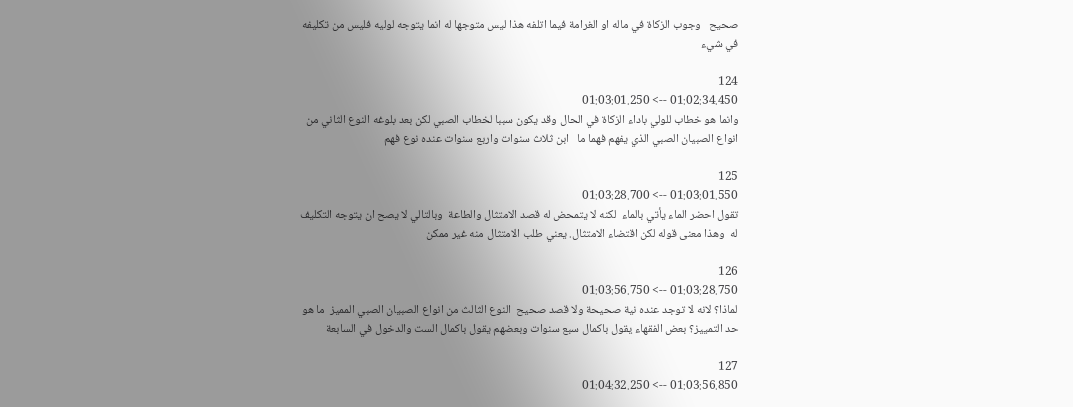صحيح   وجوب الزكاة في ماله او الغرامة فيما اتلفه هذا ليس متوجها له انما يتوجه لوليه فليس من تكليفه في شيء

124
01:02:34.450 --> 01:03:01.250
وانما هو خطاب للولي باداء الزكاة في الحال وقد يكون سببا لخطاب الصبي لكن بعد بلوغه النوع الثاني من انواع الصبيان الصبي الذي يفهم فهما ما   ابن ثلاث سنوات واربع سنوات عنده نوع فهم

125
01:03:01.550 --> 01:03:28.700
تقول احضر الماء يأتي بالماء  لكنه لا يتمحض له قصد الامتثال والطاعة  وبالتالي لا يصح ان يتوجه التكليف له  وهذا معنى قوله لكن اقتضاء الامتثال. يعني طلب الامتثال منه غير ممكن

126
01:03:28.750 --> 01:03:56.750
لماذا؟ لانه لا توجد عنده نية صحيحة ولا قصد صحيح  النوع الثالث من انواع الصبيان الصبي المميز  ما هو حد التمييز؟ بعض الفقهاء يقول باكمال سبع سنوات وبعضهم يقول باكمال الست والدخول في السابعة

127
01:03:56.850 --> 01:04:32.250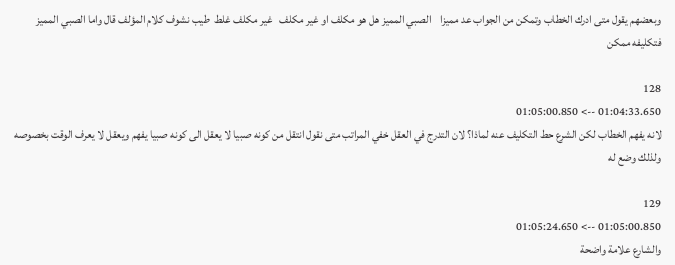وبعضهم يقول متى ادرك الخطاب وتمكن من الجواب عد مميزا    الصبي المميز هل هو مكلف او غير مكلف   غير مكلف غلط  طيب نشوف كلام المؤلف قال واما الصبي المميز فتكليفه ممكن

128
01:04:33.650 --> 01:05:00.850
لانه يفهم الخطاب لكن الشرع حط التكليف عنه لماذا؟ لان التدرج في العقل خفي المراتب متى نقول انتقل من كونه صبيا لا يعقل الى كونه صبيا يفهم ويعقل لا يعرف الوقت بخصوصه ولذلك وضع له

129
01:05:00.850 --> 01:05:24.650
والشارع علامة واضحة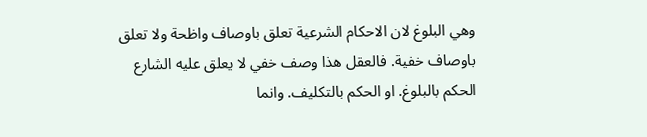وهي البلوغ لان الاحكام الشرعية تعلق باوصاف واظحة ولا تعلق باوصاف خفية. فالعقل هذا وصف خفي لا يعلق عليه الشارع الحكم بالبلوغ. او الحكم بالتكليف. وانما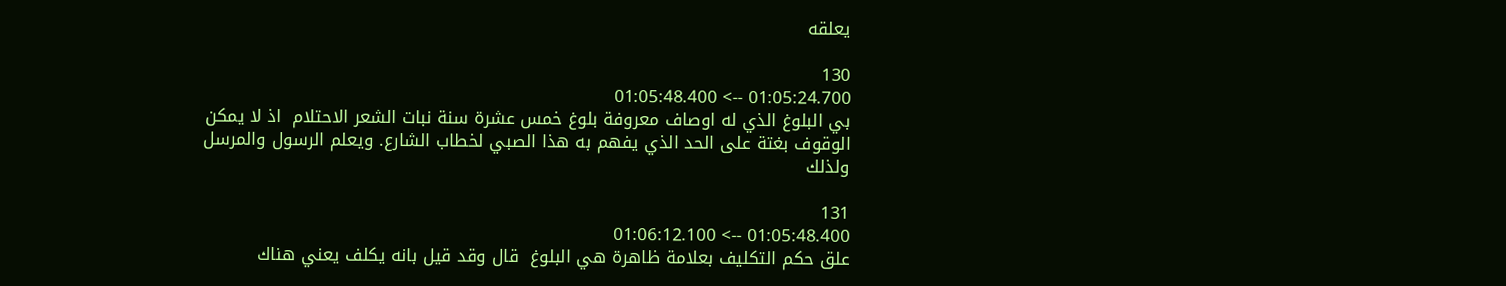يعلقه

130
01:05:24.700 --> 01:05:48.400
بي البلوغ الذي له اوصاف معروفة بلوغ خمس عشرة سنة نبات الشعر الاحتلام  اذ لا يمكن الوقوف بغتة على الحد الذي يفهم به هذا الصبي لخطاب الشارع. ويعلم الرسول والمرسل ولذلك

131
01:05:48.400 --> 01:06:12.100
علق حكم التكليف بعلامة ظاهرة هي البلوغ  قال وقد قيل بانه يكلف يعني هناك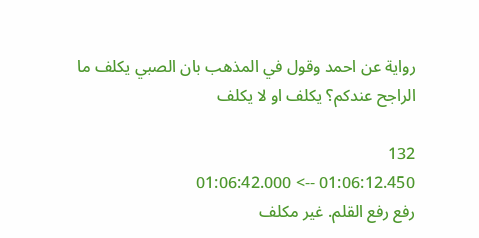رواية عن احمد وقول في المذهب بان الصبي يكلف ما الراجح عندكم؟ يكلف او لا يكلف

132
01:06:12.450 --> 01:06:42.000
رفع رفع القلم. غير مكلف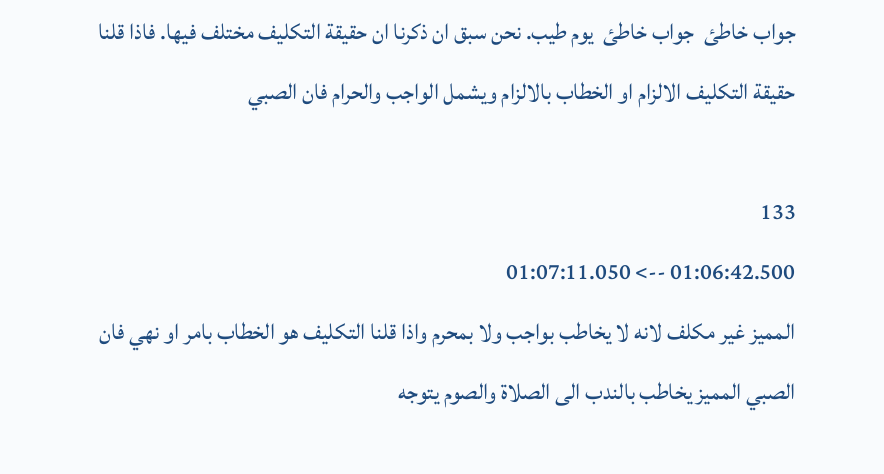جواب خاطئ  جواب خاطئ  يوم طيب. نحن سبق ان ذكرنا ان حقيقة التكليف مختلف فيها. فاذا قلنا حقيقة التكليف الالزام او الخطاب بالالزام ويشمل الواجب والحرام فان الصبي

133
01:06:42.500 --> 01:07:11.050
المميز غير مكلف لانه لا يخاطب بواجب ولا بمحرم واذا قلنا التكليف هو الخطاب بامر او نهي فان الصبي المميز يخاطب بالندب الى الصلاة والصوم يتوجه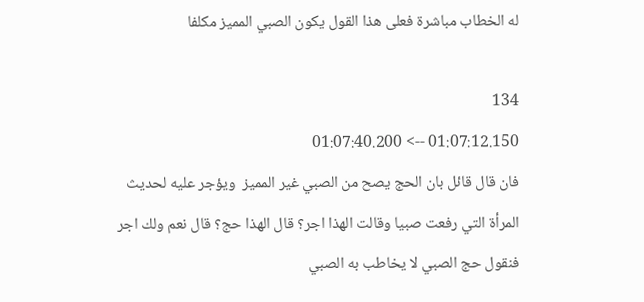له الخطاب مباشرة فعلى هذا القول يكون الصبي المميز مكلفا

134
01:07:12.150 --> 01:07:40.200
فان قال قائل بان الحج يصح من الصبي غير المميز  ويؤجر عليه لحديث المرأة التي رفعت صبيا وقالت الهذا اجر؟ قال الهذا حج؟ قال نعم ولك اجر فنقول حج الصبي لا يخاطب به الصبي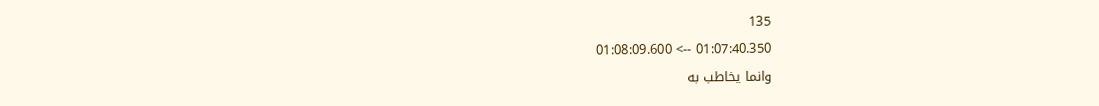135
01:07:40.350 --> 01:08:09.600
وانما يخاطب به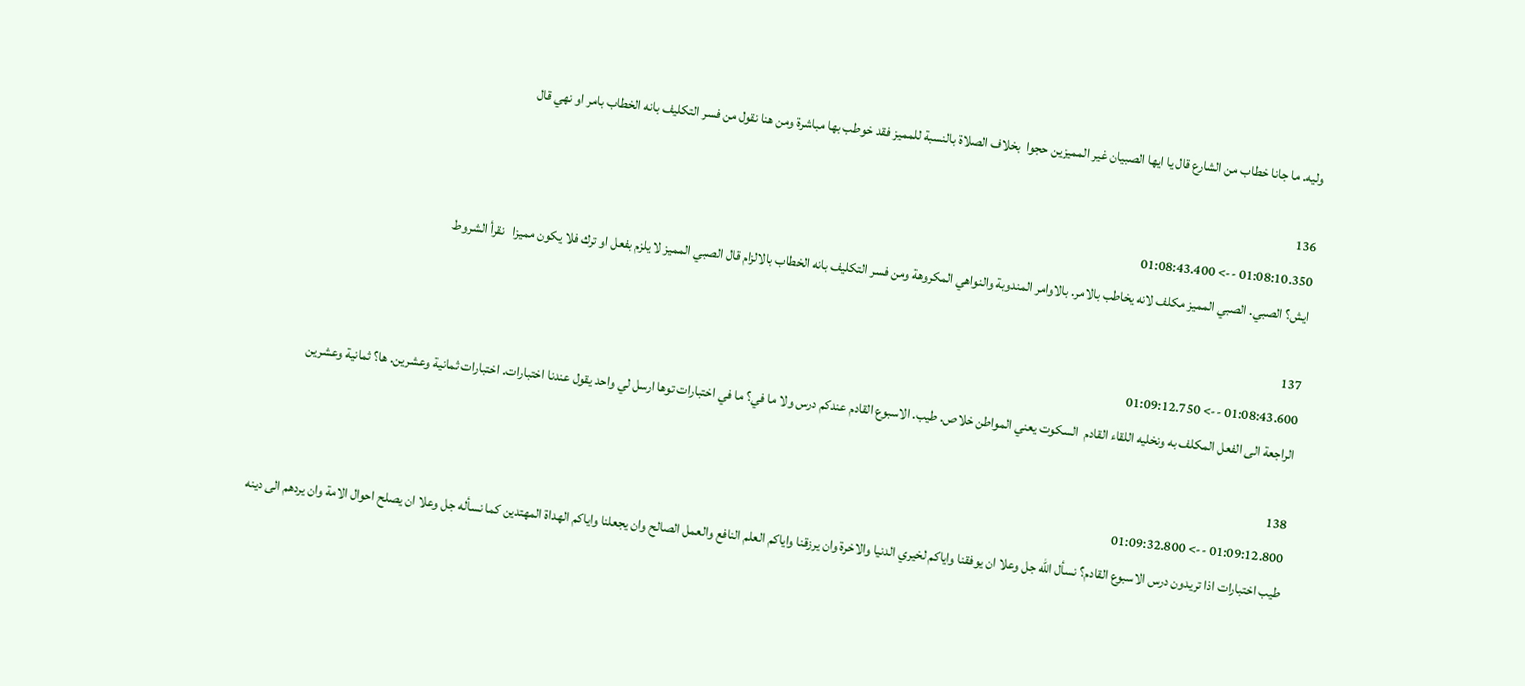وليه. ما جانا خطاب من الشارع قال يا ايها الصبيان غير المميزين حجوا  بخلاف الصلاة بالنسبة للمميز فقد خوطب بها مباشرة ومن هنا نقول من فسر التكليف بانه الخطاب بامر او نهي قال

136
01:08:10.350 --> 01:08:43.400
ايش؟ الصبي. الصبي المميز مكلف لانه يخاطب بالامر. بالاوامر المندوبة والنواهي المكروهة ومن فسر التكليف بانه الخطاب بالالزام قال الصبي المميز لا يلزم بفعل او ترك فلا يكون مميزا   نقرأ الشروط

137
01:08:43.600 --> 01:09:12.750
الراجعة الى الفعل المكلف به ونخليه اللقاء القادم  السكوت يعني المواطن خلاص. طيب. الاسبوع القادم عندكم درس ولا ما في؟ ما في اختبارات توها ارسل لي واحد يقول عندنا اختبارات. اختبارات ثمانية وعشرين. ها؟ ثمانية وعشرين

138
01:09:12.800 --> 01:09:32.800
طيب اختبارات اذا تريدون درس الاسبوع القادم؟ نسأل الله جل وعلا ان يوفقنا واياكم لخيري الدنيا والاخرة وان يرزقنا واياكم العلم النافع والعمل الصالح وان يجعلنا واياكم الهداة المهتدين كما نسأله جل وعلا ان يصلح احوال الامة وان يردهم الى دينه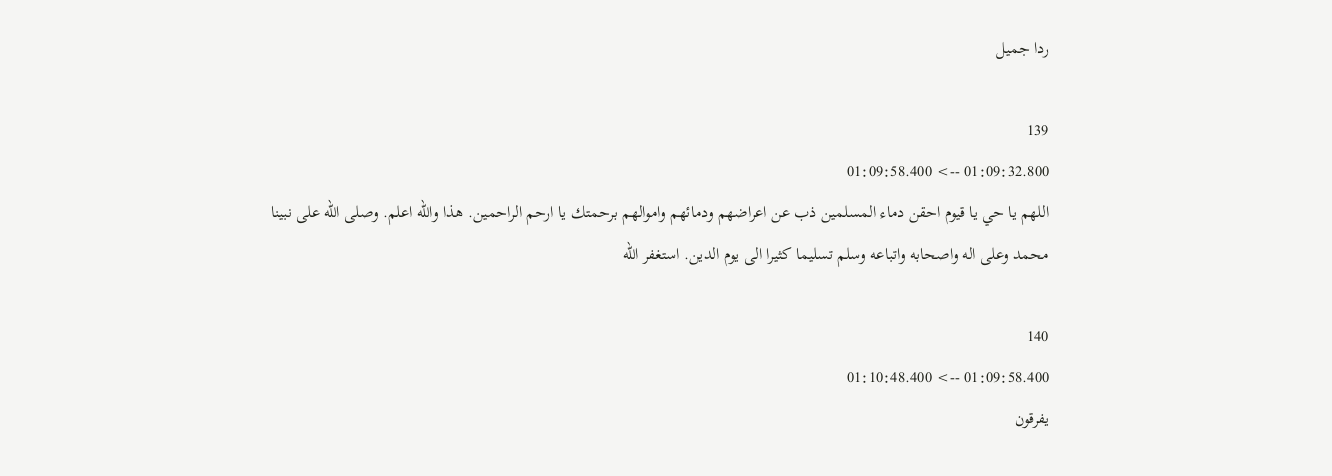ردا جميل

139
01:09:32.800 --> 01:09:58.400
اللهم يا حي يا قيوم احقن دماء المسلمين ذب عن اعراضهم ودمائهم واموالهم برحمتك يا ارحم الراحمين. هذا والله اعلم. وصلى الله على نبينا محمد وعلى اله واصحابه واتباعه وسلم تسليما كثيرا الى يوم الدين. استغفر الله

140
01:09:58.400 --> 01:10:48.400
يفرقون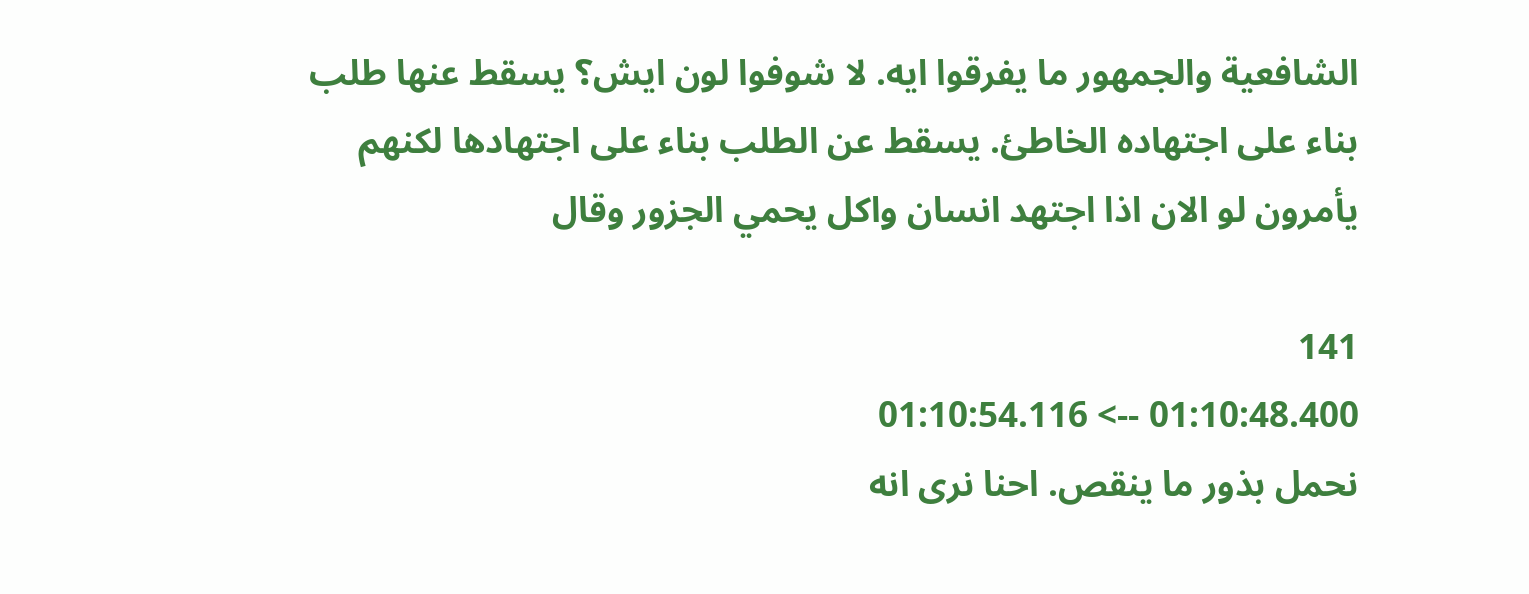الشافعية والجمهور ما يفرقوا ايه. لا شوفوا لون ايش؟ يسقط عنها طلب بناء على اجتهاده الخاطئ. يسقط عن الطلب بناء على اجتهادها لكنهم يأمرون لو الان اذا اجتهد انسان واكل يحمي الجزور وقال

141
01:10:48.400 --> 01:10:54.116
نحمل بذور ما ينقص. احنا نرى انه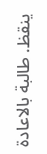ينقظ. طالبة بالاعادة